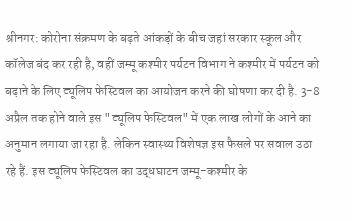श्रीनगर: कोरोना संक्रमण के बढ़ते आंकड़ों के बीच जहां सरकार स्कूल और कॉलेज बंद कर रही है, वहीं जम्मू कश्मीर पर्यटन विभाग ने कश्मीर में पर्यटन को बढ़ाने के लिए ट्यूलिप फेस्टिवल का आयोजन करने की घोषणा कर दी है. 3-8 अप्रैल तक होने वाले इस "ट्यूलिप फेस्टिवल" में एक लाख लोगों के आने का अनुमान लगाया जा रहा है. लेकिन स्वास्थ्य विशेषज्ञ इस फैसले पर सवाल उठा रहे हैं. इस ट्यूलिप फेस्टिवल का उद्धघाटन जम्मू-कश्मीर के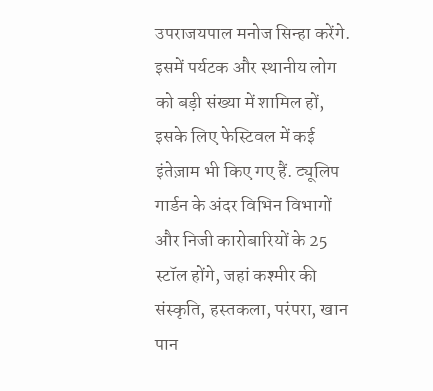उपराजयपाल मनोज सिन्हा करेंगे. इसमें पर्यटक और स्थानीय लोग को बड़ी संख्या में शामिल हों, इसके लिए फेस्टिवल में कई इंतेज़ाम भी किए गए हैं. ट्यूलिप गार्डन के अंदर विभिन विभागों और निजी कारोबारियों के 25 स्टॉल होंगे, जहां कश्मीर की संस्कृति, हस्तकला, परंपरा, खान पान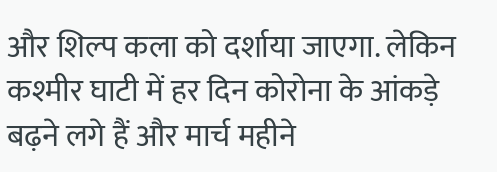और शिल्प कला को दर्शाया जाएगा. लेकिन कश्मीर घाटी में हर दिन कोरोना के आंकड़े बढ़ने लगे हैं और मार्च महीने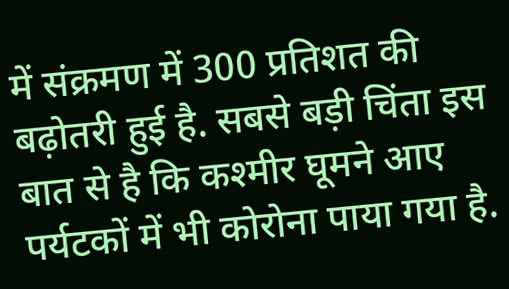में संक्रमण में 300 प्रतिशत की बढ़ोतरी हुई है. सबसे बड़ी चिंता इस बात से है कि कश्मीर घूमने आए पर्यटकों में भी कोरोना पाया गया है.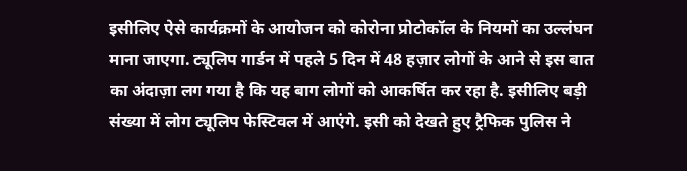इसीलिए ऐसे कार्यक्रमों के आयोजन को कोरोना प्रोटोकॉल के नियमों का उल्लंघन माना जाएगा. ट्यूलिप गार्डन में पहले 5 दिन में 48 हज़ार लोगों के आने से इस बात का अंदाज़ा लग गया है कि यह बाग लोगों को आकर्षित कर रहा है. इसीलिए बड़ी संख्या में लोग ट्यूलिप फेस्टिवल में आएंगे. इसी को देखते हुए ट्रैफिक पुलिस ने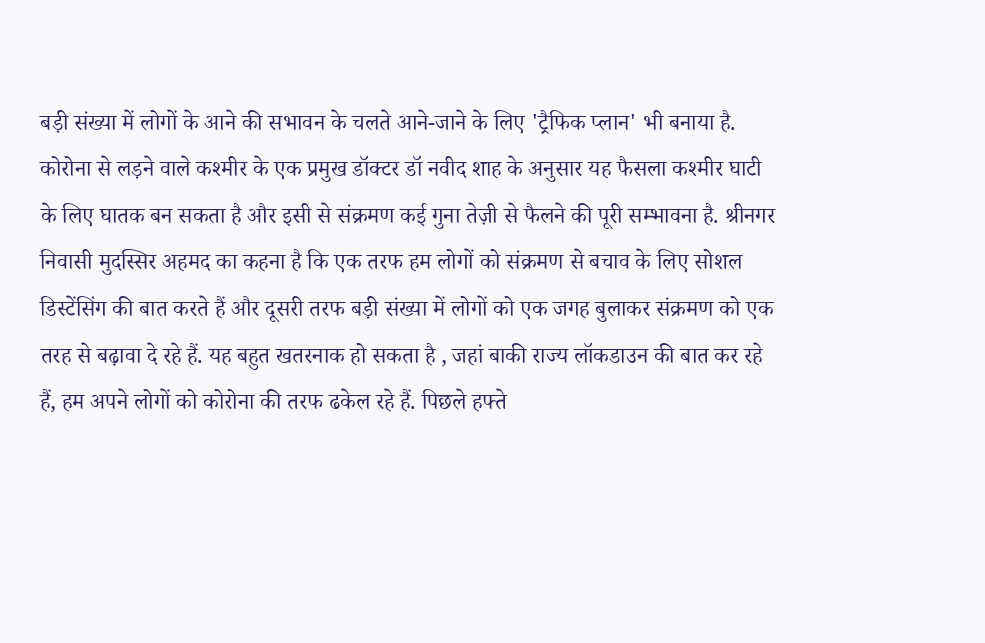बड़ी संख्या में लोगों के आने की सभावन के चलते आने-जाने के लिए 'ट्रैफिक प्लान' भी बनाया है. कोरोना से लड़ने वाले कश्मीर के एक प्रमुख डॉक्टर डॉ नवीद शाह के अनुसार यह फैसला कश्मीर घाटी के लिए घातक बन सकता है और इसी से संक्रमण कई गुना तेज़ी से फैलने की पूरी सम्भावना है. श्रीनगर निवासी मुदस्सिर अहमद का कहना है कि एक तरफ हम लोगों को संक्रमण से बचाव के लिए सोशल डिस्टेंसिंग की बात करते हैं और दूसरी तरफ बड़ी संख्या में लोगों को एक जगह बुलाकर संक्रमण को एक तरह से बढ़ावा दे रहे हैं. यह बहुत खतरनाक हो सकता है , जहां बाकी राज्य लॉकडाउन की बात कर रहे हैं, हम अपने लोगों को कोरोना की तरफ ढकेल रहे हैं. पिछले हफ्ते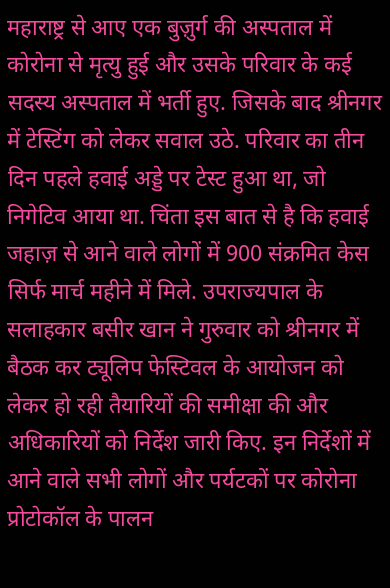महाराष्ट्र से आए एक बुज़ुर्ग की अस्पताल में कोरोना से मृत्यु हुई और उसके परिवार के कई सदस्य अस्पताल में भर्ती हुए. जिसके बाद श्रीनगर में टेस्टिंग को लेकर सवाल उठे. परिवार का तीन दिन पहले हवाई अड्डे पर टेस्ट हुआ था, जो निगेटिव आया था. चिंता इस बात से है कि हवाई जहाज़ से आने वाले लोगों में 900 संक्रमित केस सिर्फ मार्च महीने में मिले. उपराज्यपाल के सलाहकार बसीर खान ने गुरुवार को श्रीनगर में बैठक कर ट्यूलिप फेस्टिवल के आयोजन को लेकर हो रही तैयारियों की समीक्षा की और अधिकारियों को निर्देश जारी किए. इन निर्देशों में आने वाले सभी लोगों और पर्यटकों पर कोरोना प्रोटोकॉल के पालन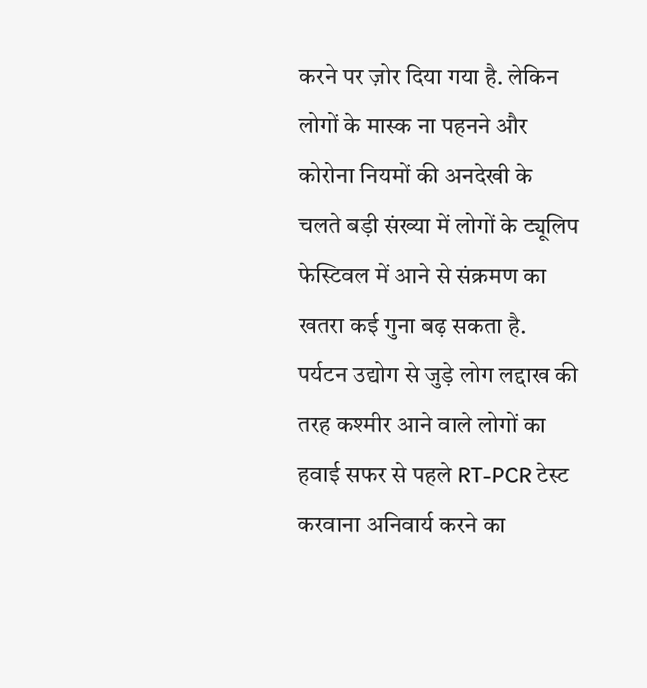करने पर ज़ोर दिया गया है. लेकिन लोगों के मास्क ना पहनने और कोरोना नियमों की अनदेखी के चलते बड़ी संख्या में लोगों के ट्यूलिप फेस्टिवल में आने से संक्रमण का खतरा कई गुना बढ़ सकता है. पर्यटन उद्योग से जुड़े लोग लद्दाख की तरह कश्मीर आने वाले लोगों का हवाई सफर से पहले RT-PCR टेस्ट करवाना अनिवार्य करने का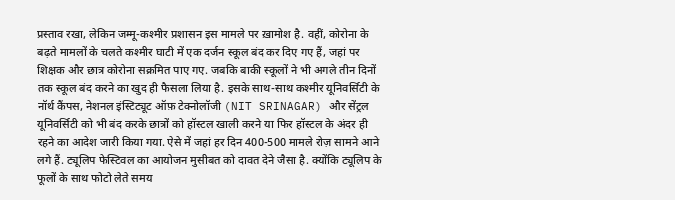प्रस्ताव रखा, लेकिन जम्मू-कश्मीर प्रशासन इस मामले पर ख़ामोश है. वहीं, कोरोना के बढ़ते मामलों के चलते कश्मीर घाटी में एक दर्जन स्कूल बंद कर दिए गए हैं, जहां पर शिक्षक और छात्र कोरोना सक्रमित पाए गए. जबकि बाकी स्कूलों ने भी अगले तीन दिनों तक स्कूल बंद करने का खुद ही फैसला लिया है. इसके साथ-साथ कश्मीर यूनिवर्सिटी के नॉर्थ कैंपस, नेशनल इंस्टिट्यूट ऑफ़ टेक्नोलॉजी (NIT SRINAGAR) और सेंट्रल यूनिवर्सिटी को भी बंद करके छात्रों को हॉस्टल खाली करने या फिर हॉस्टल के अंदर ही रहने का आदेश जारी किया गया. ऐसे में जहां हर दिन 400-500 मामले रोज़ सामने आने लगे हैं. ट्यूलिप फेस्टिवल का आयोजन मुसीबत को दावत देने जैसा है. क्योंकि ट्यूलिप के फूलों के साथ फोटो लेते समय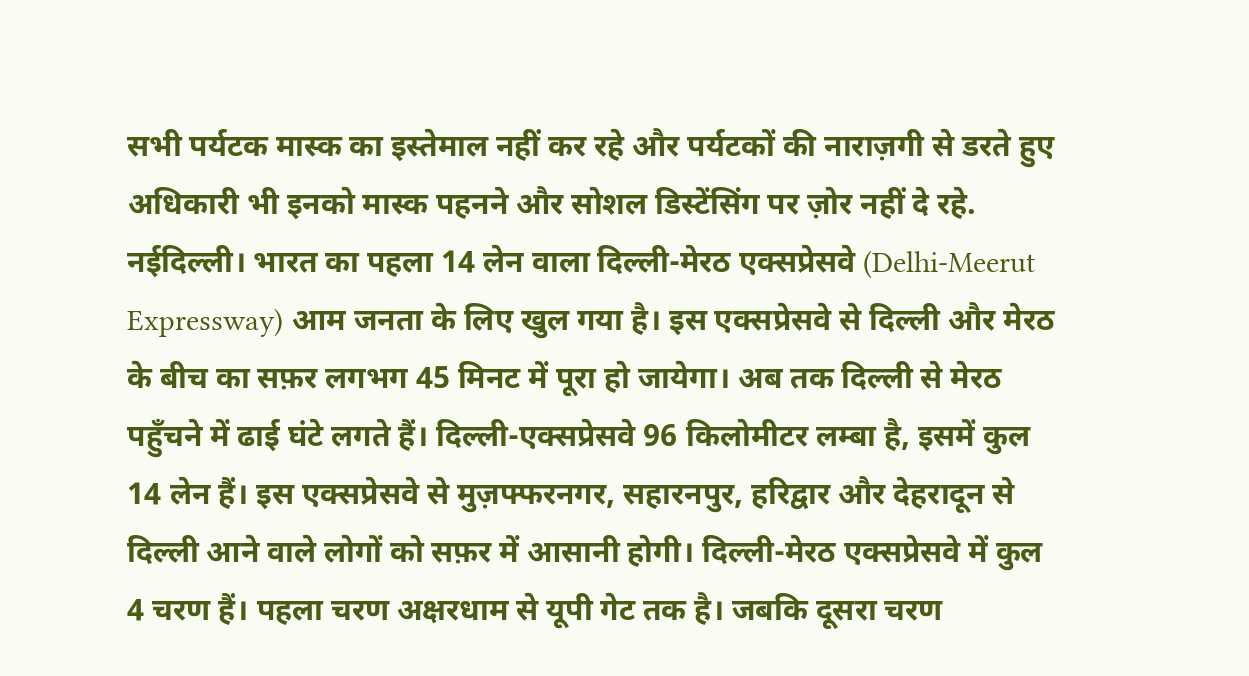सभी पर्यटक मास्क का इस्तेमाल नहीं कर रहे और पर्यटकों की नाराज़गी से डरते हुए अधिकारी भी इनको मास्क पहनने और सोशल डिस्टेंसिंग पर ज़ोर नहीं दे रहे.
नईदिल्ली। भारत का पहला 14 लेन वाला दिल्ली-मेरठ एक्सप्रेसवे (Delhi-Meerut Expressway) आम जनता के लिए खुल गया है। इस एक्सप्रेसवे से दिल्ली और मेरठ के बीच का सफ़र लगभग 45 मिनट में पूरा हो जायेगा। अब तक दिल्ली से मेरठ पहुँचने में ढाई घंटे लगते हैं। दिल्ली-एक्सप्रेसवे 96 किलोमीटर लम्बा है, इसमें कुल 14 लेन हैं। इस एक्सप्रेसवे से मुज़फ्फरनगर, सहारनपुर, हरिद्वार और देहरादून से दिल्ली आने वाले लोगों को सफ़र में आसानी होगी। दिल्ली-मेरठ एक्सप्रेसवे में कुल 4 चरण हैं। पहला चरण अक्षरधाम से यूपी गेट तक है। जबकि दूसरा चरण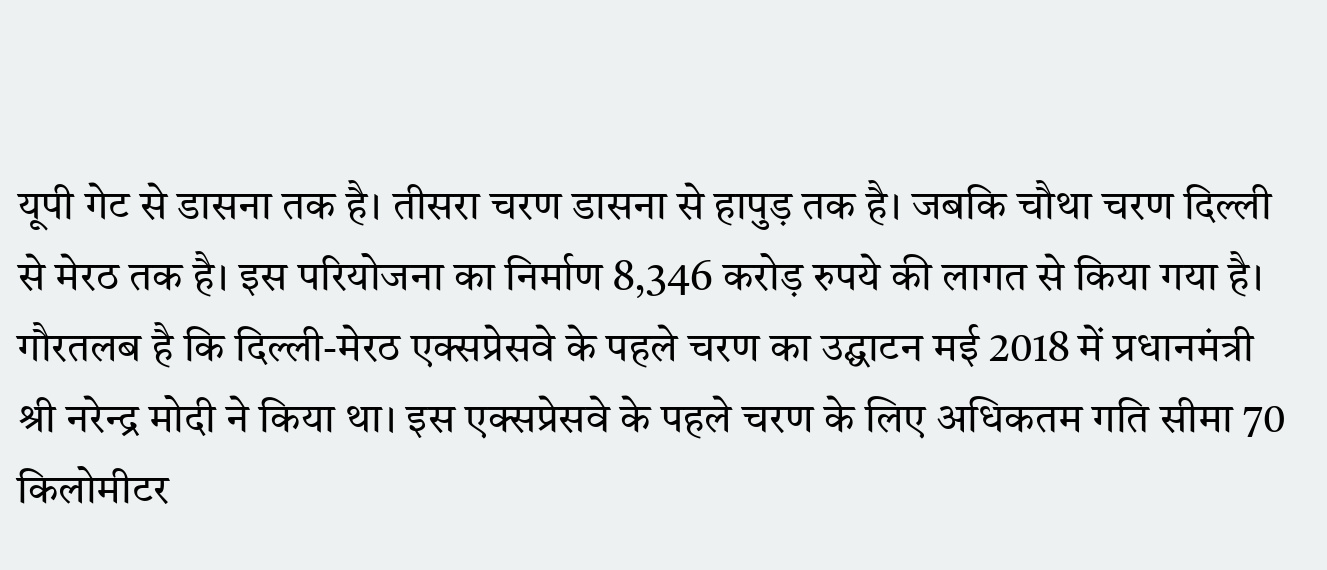यूपी गेट से डासना तक है। तीसरा चरण डासना से हापुड़ तक है। जबकि चौथा चरण दिल्ली से मेरठ तक है। इस परियोजना का निर्माण 8,346 करोड़ रुपये की लागत से किया गया है। गौरतलब है कि दिल्ली-मेरठ एक्सप्रेसवे के पहले चरण का उद्घाटन मई 2018 में प्रधानमंत्री श्री नरेन्द्र मोदी ने किया था। इस एक्सप्रेसवे के पहले चरण के लिए अधिकतम गति सीमा 70 किलोमीटर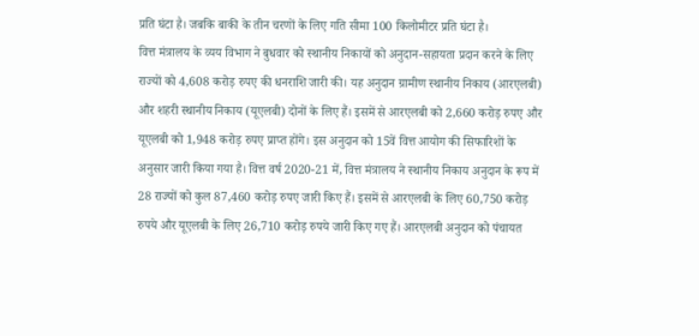प्रति घंटा है। जबकि बाकी के तीन चरणों के लिए गति सीमा 100 किलोमीटर प्रति घंटा है।
वित्त मंत्रालय के व्यय विभाग ने बुधवार को स्थानीय निकायों को अनुदान-सहायता प्रदान करने के लिए राज्यों को 4,608 करोड़ रुपए की धनराशि जारी की। यह अनुदान ग्रामीण स्थानीय निकाय (आरएलबी) और शहरी स्थानीय निकाय (यूएलबी) दोनों के लिए हैं। इसमें से आरएलबी को 2,660 करोड़ रुपए और यूएलबी को 1,948 करोड़ रुपए प्राप्त होंगे। इस अनुदान को 15वें वित्त आयोग की सिफारिशों के अनुसार जारी किया गया है। वित्त वर्ष 2020-21 में, वित्त मंत्रालय ने स्थानीय निकाय अनुदान के रूप में 28 राज्यों को कुल 87,460 करोड़ रुपए जारी किए हैं। इसमें से आरएलबी के लिए 60,750 करोड़ रुपये और यूएलबी के लिए 26,710 करोड़ रुपये जारी किए गए हैं। आरएलबी अनुदान को पंचायत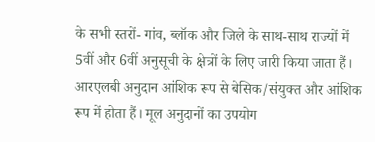के सभी स्तरों- गांव, ब्लॉक और जिले के साथ-साथ राज्यों में 5वीं और 6वीं अनुसूची के क्षेत्रों के लिए जारी किया जाता हैं। आरएलबी अनुदान आंशिक रूप से बेसिक/संयुक्त और आंशिक रूप में होता हैं। मूल अनुदानों का उपयोग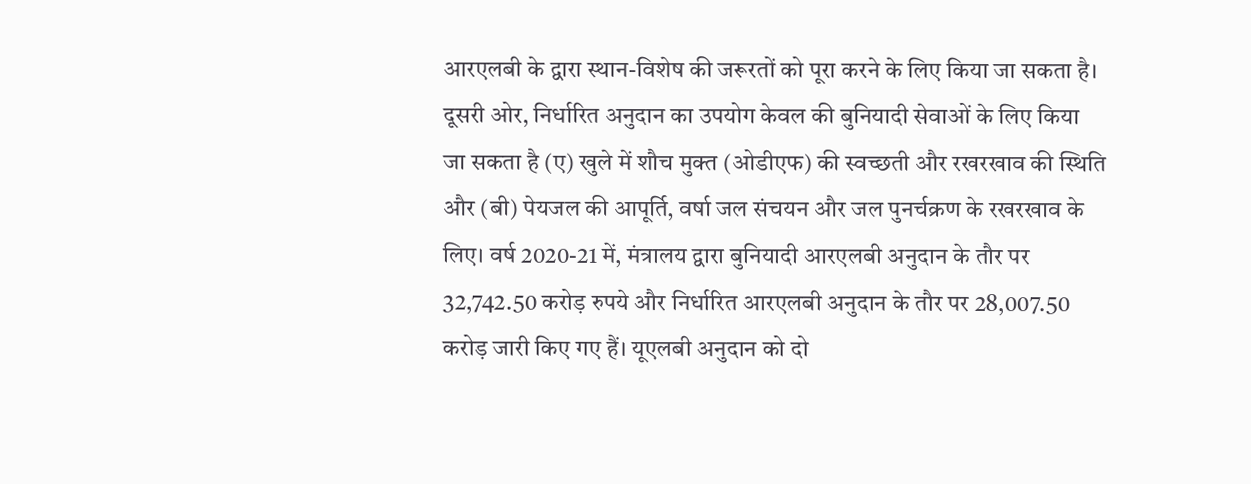आरएलबी के द्वारा स्थान-विशेष की जरूरतों को पूरा करने के लिए किया जा सकता है। दूसरी ओर, निर्धारित अनुदान का उपयोग केवल की बुनियादी सेवाओं के लिए किया जा सकता है (ए) खुले में शौच मुक्त (ओडीएफ) की स्वच्छती और रखरखाव की स्थिति और (बी) पेयजल की आपूर्ति, वर्षा जल संचयन और जल पुनर्चक्रण के रखरखाव के लिए। वर्ष 2020-21 में, मंत्रालय द्वारा बुनियादी आरएलबी अनुदान के तौर पर 32,742.50 करोड़ रुपये और निर्धारित आरएलबी अनुदान के तौर पर 28,007.50 करोड़ जारी किए गए हैं। यूएलबी अनुदान को दो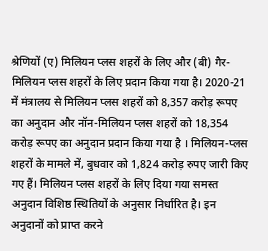श्रेणियों (ए) मिलियन प्लस शहरों के लिए और (बी) गैर-मिलियन प्लस शहरों के लिए प्रदान किया गया है। 2020-21 में मंत्रालय से मिलियन प्लस शहरों को 8,357 करोड़ रूपए का अनुदान और नॉन-मिलियन प्लस शहरों को 18,354 करोड़ रूपए का अनुदान प्रदान किया गया है । मिलियन-प्लस शहरों के मामले में, बुधवार को 1,824 करोड़ रुपए जारी किए गए हैं। मिलियन प्लस शहरों के लिए दिया गया समस्त अनुदान विशिष्ठ स्थितियों के अनुसार निर्धारित है। इन अनुदानों को प्राप्त करने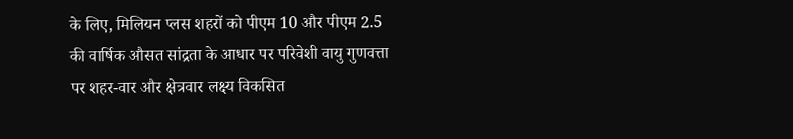के लिए, मिलियन प्लस शहरों को पीएम 10 और पीएम 2.5 की वार्षिक औसत सांद्रता के आधार पर परिवेशी वायु गुणवत्ता पर शहर-वार और क्षेत्रवार लक्ष्य विकसित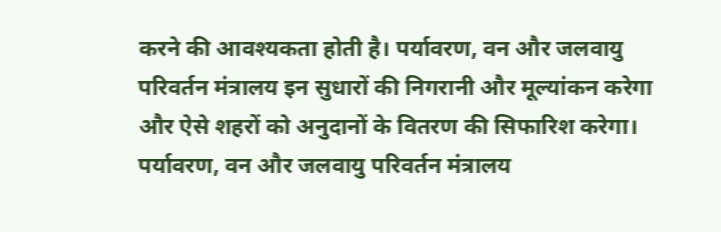करने की आवश्यकता होती है। पर्यावरण, वन और जलवायु परिवर्तन मंत्रालय इन सुधारों की निगरानी और मूल्यांकन करेगा और ऐसे शहरों को अनुदानों के वितरण की सिफारिश करेगा। पर्यावरण, वन और जलवायु परिवर्तन मंत्रालय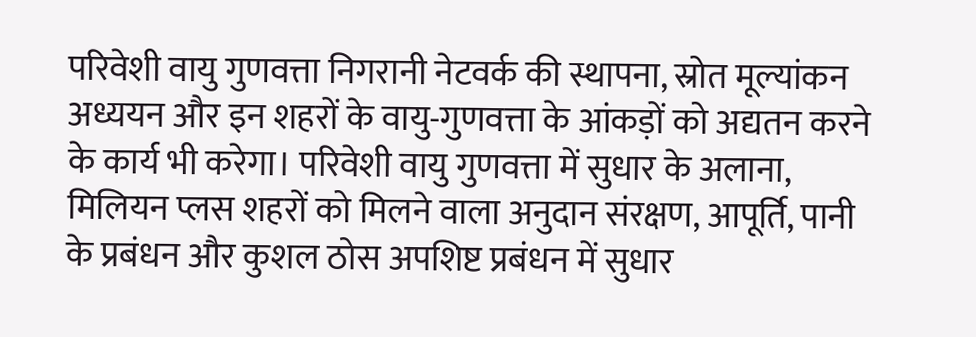परिवेशी वायु गुणवत्ता निगरानी नेटवर्क की स्थापना, स्रोत मूल्यांकन अध्ययन और इन शहरों के वायु-गुणवत्ता के आंकड़ों को अद्यतन करने के कार्य भी करेगा। परिवेशी वायु गुणवत्ता में सुधार के अलाना, मिलियन प्लस शहरों को मिलने वाला अनुदान संरक्षण, आपूर्ति, पानी के प्रबंधन और कुशल ठोस अपशिष्ट प्रबंधन में सुधार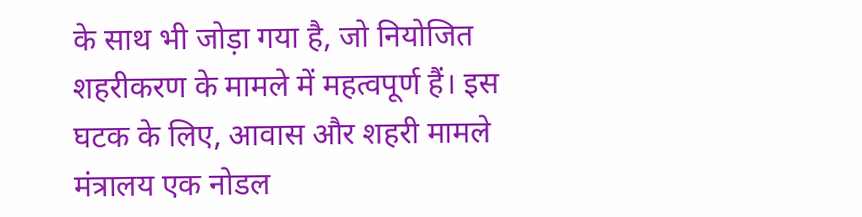के साथ भी जोड़ा गया है, जो नियोजित शहरीकरण के मामले में महत्वपूर्ण हैं। इस घटक के लिए, आवास और शहरी मामले मंत्रालय एक नोडल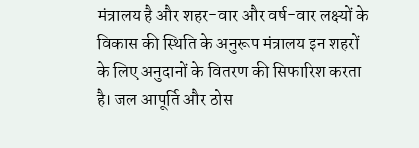मंत्रालय है और शहर-वार और वर्ष-वार लक्ष्यों के विकास की स्थिति के अनुरूप मंत्रालय इन शहरों के लिए अनुदानों के वितरण की सिफारिश करता है। जल आपूर्ति और ठोस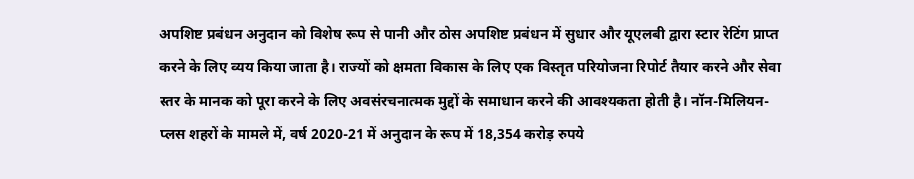अपशिष्ट प्रबंधन अनुदान को विशेष रूप से पानी और ठोस अपशिष्ट प्रबंधन में सुधार और यूएलबी द्वारा स्टार रेटिंग प्राप्त करने के लिए व्यय किया जाता है। राज्यों को क्षमता विकास के लिए एक विस्तृत परियोजना रिपोर्ट तैयार करने और सेवा स्तर के मानक को पूरा करने के लिए अवसंरचनात्मक मुद्दों के समाधान करने की आवश्यकता होती है। नॉन-मिलियन-प्लस शहरों के मामले में, वर्ष 2020-21 में अनुदान के रूप में 18,354 करोड़ रुपये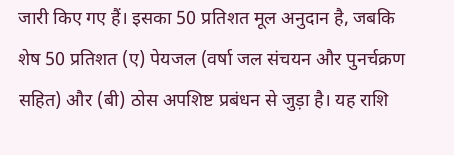जारी किए गए हैं। इसका 50 प्रतिशत मूल अनुदान है, जबकि शेष 50 प्रतिशत (ए) पेयजल (वर्षा जल संचयन और पुनर्चक्रण सहित) और (बी) ठोस अपशिष्ट प्रबंधन से जुड़ा है। यह राशि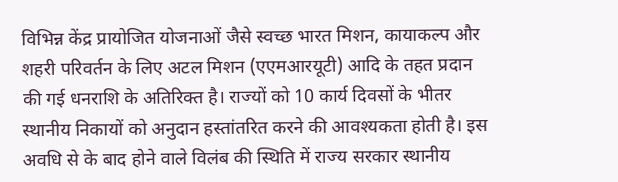विभिन्न केंद्र प्रायोजित योजनाओं जैसे स्वच्छ भारत मिशन, कायाकल्प और शहरी परिवर्तन के लिए अटल मिशन (एएमआरयूटी) आदि के तहत प्रदान की गई धनराशि के अतिरिक्त है। राज्यों को 10 कार्य दिवसों के भीतर स्थानीय निकायों को अनुदान हस्तांतरित करने की आवश्यकता होती है। इस अवधि से के बाद होने वाले विलंब की स्थिति में राज्य सरकार स्थानीय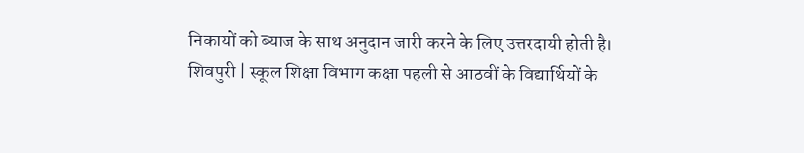निकायों को ब्याज के साथ अनुदान जारी करने के लिए उत्तरदायी होती है।
शिवपुरी | स्कूल शिक्षा विभाग कक्षा पहली से आठवीं के विद्यार्थियों के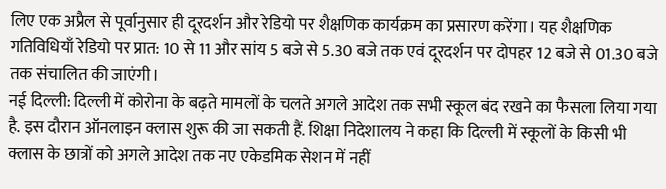लिए एक अप्रैल से पूर्वानुसार ही दूरदर्शन और रेडियो पर शैक्षणिक कार्यक्रम का प्रसारण करेंगा। यह शैक्षणिक गतिविधियाँ रेडियो पर प्रात: 10 से 11 और सांय 5 बजे से 5.30 बजे तक एवं दूरदर्शन पर दोपहर 12 बजे से 01.30 बजे तक संचालित की जाएंगी।
नई दिल्ली: दिल्ली में कोरोना के बढ़ते मामलों के चलते अगले आदेश तक सभी स्कूल बंद रखने का फैसला लिया गया है. इस दौरान ऑनलाइन क्लास शुरू की जा सकती हैं. शिक्षा निदेशालय ने कहा कि दिल्ली में स्कूलों के किसी भी क्लास के छात्रों को अगले आदेश तक नए एकेडमिक सेशन में नहीं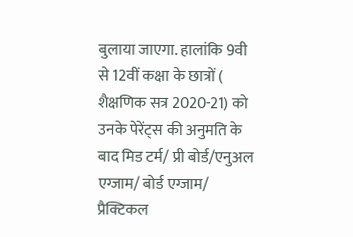बुलाया जाएगा. हालांकि 9वी से 12वीं कक्षा के छात्रों ( शैक्षणिक सत्र 2020-21) को उनके पेरेंट्स की अनुमति के बाद मिड टर्म/ प्री बोर्ड/एनुअल एग्जाम/ बोर्ड एग्जाम/ प्रैक्टिकल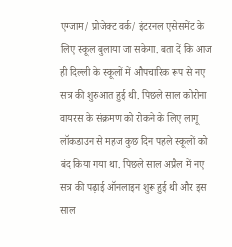एग्जाम/ प्रोजेक्ट वर्क/ इंटरनल एसेसमेंट के लिए स्कूल बुलाया जा सकेगा. बता दें कि आज ही दिल्ली के स्कूलों में औपचारिक रूप से नए सत्र की शुरुआत हुई थी. पिछले साल कोरोना वायरस के संक्रमण को रोकने के लिए लागू लॉकडाउन से महज कुछ दिन पहले स्कूलों को बंद किया गया था. पिछले साल अप्रैल में नए सत्र की पढ़ाई ऑनलाइन शुरू हुई थी और इस साल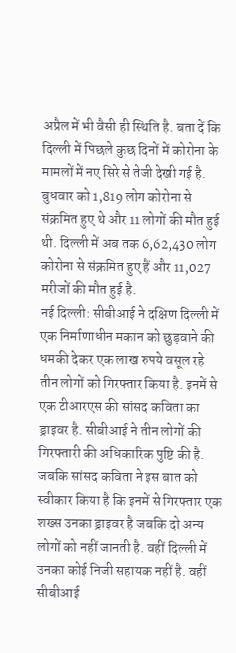अप्रैल में भी वैसी ही स्थिति है. बता दें कि दिल्ली में पिछले कुछ दिनों में कोरोना के मामलों में नए सिरे से तेजी देखी गई है. बुधवार को 1,819 लोग कोरोना से संक्रमित हुए थे और 11 लोगों की मौत हुई थी. दिल्ली में अब तक 6,62,430 लोग कोरोना से संक्रमित हुए हैं और 11,027 मरीजों की मौत हुई है.
नई दिल्ली: सीबीआई ने दक्षिण दिल्ली में एक निर्माणाधीन मकान को छुड़वाने की धमकी देकर एक लाख रुपये वसूल रहे तीन लोगों को गिरफ्तार किया है. इनमें से एक टीआरएस की सांसद कविता का ड्राइवर है. सीबीआई ने तीन लोगों की गिरफ्तारी की अधिकारिक पुष्टि की है. जबकि सांसद कविता ने इस बात को स्वीकार किया है कि इनमें से गिरफ्तार एक शख्स उनका ड्राइवर है जबकि दो अन्य लोगों को नहीं जानती है. वहीं दिल्ली में उनका कोई निजी सहायक नहीं है. वहीं सीबीआई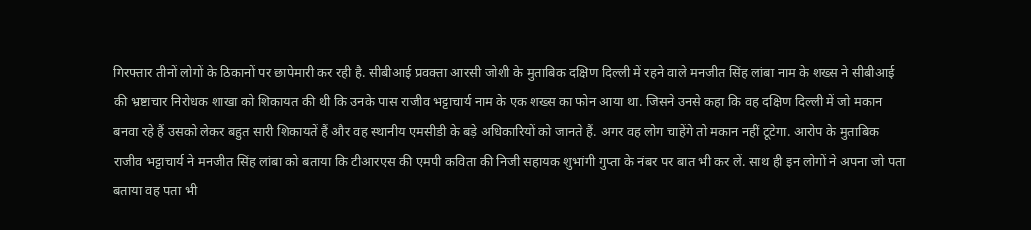गिरफ्तार तीनों लोगों के ठिकानों पर छापेमारी कर रही है. सीबीआई प्रवक्ता आरसी जोशी के मुताबिक दक्षिण दिल्ली में रहने वाले मनजीत सिंह लांबा नाम के शख्स ने सीबीआई की भ्रष्टाचार निरोधक शाखा को शिकायत की थी कि उनके पास राजीव भट्टाचार्य नाम के एक शख्स का फोन आया था. जिसने उनसे कहा कि वह दक्षिण दिल्ली में जो मकान बनवा रहे हैं उसको लेकर बहुत सारी शिकायतें हैं और वह स्थानीय एमसीडी के बड़े अधिकारियों को जानते हैं. अगर वह लोग चाहेंगे तो मकान नहीं टूटेगा. आरोप के मुताबिक राजीव भट्टाचार्य ने मनजीत सिंह लांबा को बताया कि टीआरएस की एमपी कविता की निजी सहायक शुभांगी गुप्ता के नंबर पर बात भी कर लें. साथ ही इन लोगों ने अपना जो पता बताया वह पता भी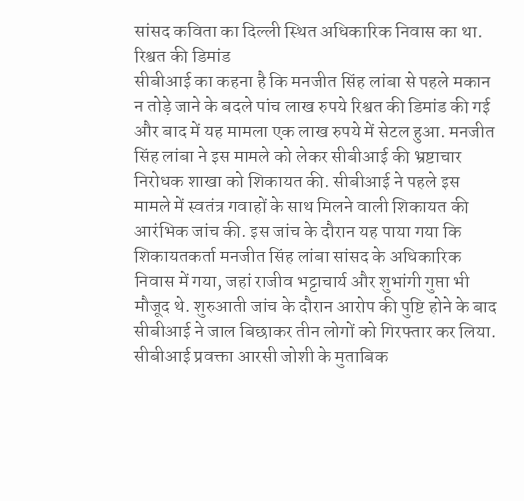सांसद कविता का दिल्ली स्थित अधिकारिक निवास का था.
रिश्वत की डिमांड
सीबीआई का कहना है कि मनजीत सिंह लांबा से पहले मकान न तोड़े जाने के बदले पांच लाख रुपये रिश्वत की डिमांड की गई और बाद में यह मामला एक लाख रुपये में सेटल हुआ. मनजीत सिंह लांबा ने इस मामले को लेकर सीबीआई की भ्रष्टाचार निरोधक शाखा को शिकायत की. सीबीआई ने पहले इस मामले में स्वतंत्र गवाहों के साथ मिलने वाली शिकायत की आरंभिक जांच की. इस जांच के दौरान यह पाया गया कि शिकायतकर्ता मनजीत सिंह लांबा सांसद के अधिकारिक निवास में गया, जहां राजीव भट्टाचार्य और शुभांगी गुप्ता भी मौजूद थे. शुरुआती जांच के दौरान आरोप की पुष्टि होने के बाद सीबीआई ने जाल बिछाकर तीन लोगों को गिरफ्तार कर लिया. सीबीआई प्रवक्ता आरसी जोशी के मुताबिक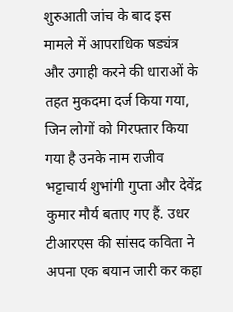शुरुआती जांच के बाद इस मामले में आपराधिक षड्यंत्र और उगाही करने की धाराओं के तहत मुकदमा दर्ज किया गया, जिन लोगों को गिरफ्तार किया गया है उनके नाम राजीव भट्टाचार्य शुभांगी गुप्ता और देवेंद्र कुमार मौर्य बताए गए हैं. उधर टीआरएस की सांसद कविता ने अपना एक बयान जारी कर कहा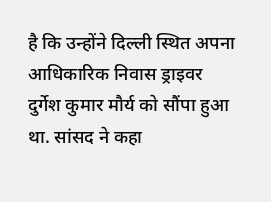है कि उन्होंने दिल्ली स्थित अपना आधिकारिक निवास ड्राइवर दुर्गेश कुमार मौर्य को सौंपा हुआ था. सांसद ने कहा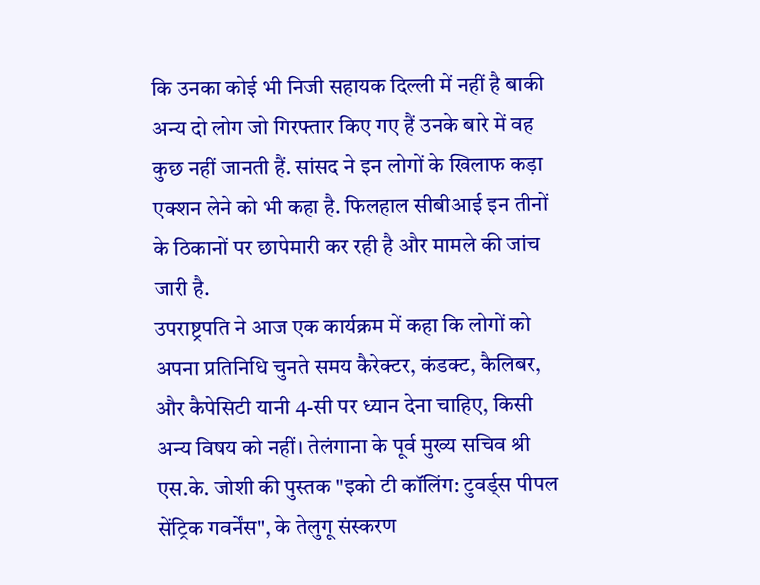कि उनका कोई भी निजी सहायक दिल्ली में नहीं है बाकी अन्य दो लोग जो गिरफ्तार किए गए हैं उनके बारे में वह कुछ नहीं जानती हैं. सांसद ने इन लोगों के खिलाफ कड़ा एक्शन लेने को भी कहा है. फिलहाल सीबीआई इन तीनों के ठिकानों पर छापेमारी कर रही है और मामले की जांच जारी है.
उपराष्ट्रपति ने आज एक कार्यक्रम में कहा कि लोगों को अपना प्रतिनिधि चुनते समय कैरेक्टर, कंडक्ट, कैलिबर, और कैपेसिटी यानी 4-सी पर ध्यान देना चाहिए, किसी अन्य विषय को नहीं। तेलंगाना के पूर्व मुख्य सचिव श्री एस.के. जोशी की पुस्तक "इको टी कॉलिंग: टुवर्ड्स पीपल सेंट्रिक गवर्नेंस", के तेलुगू संस्करण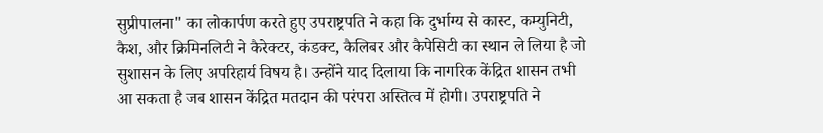सुप्रीपालना" का लोकार्पण करते हुए उपराष्ट्रपति ने कहा कि दुर्भाग्य से कास्ट, कम्युनिटी, कैश, और क्रिमिनलिटी ने कैरेक्टर, कंडक्ट, कैलिबर और कैपेसिटी का स्थान ले लिया है जो सुशासन के लिए अपरिहार्य विषय है। उन्होंने याद दिलाया कि नागरिक केंद्रित शासन तभी आ सकता है जब शासन केंद्रित मतदान की परंपरा अस्तित्व में होगी। उपराष्ट्रपति ने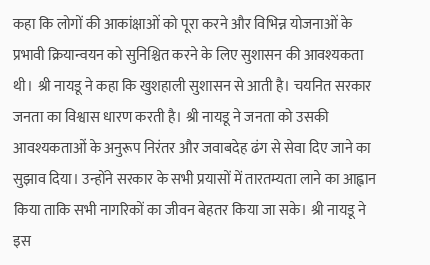कहा कि लोगों की आकांक्षाओं को पूरा करने और विभिन्न योजनाओं के प्रभावी क्रियान्वयन को सुनिश्चित करने के लिए सुशासन की आवश्यकता थी। श्री नायडू ने कहा कि खुशहाली सुशासन से आती है। चयनित सरकार जनता का विश्वास धारण करती है। श्री नायडू ने जनता को उसकी आवश्यकताओं के अनुरूप निरंतर और जवाबदेह ढंग से सेवा दिए जाने का सुझाव दिया। उन्होंने सरकार के सभी प्रयासों में तारतम्यता लाने का आह्वान किया ताकि सभी नागरिकों का जीवन बेहतर किया जा सके। श्री नायडू ने इस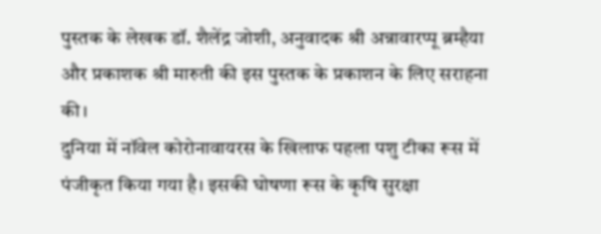पुस्तक के लेखक डॉ. शैलेंद्र जोशी, अनुवादक श्री अन्नावारप्पू ब्रम्हैया और प्रकाशक श्री मारुती की इस पुस्तक के प्रकाशन के लिए सराहना की।
दुनिया में नॉवेल कोरोनावायरस के खिलाफ पहला पशु टीका रूस में पंजीकृत किया गया है। इसकी घोषणा रूस के कृषि सुरक्षा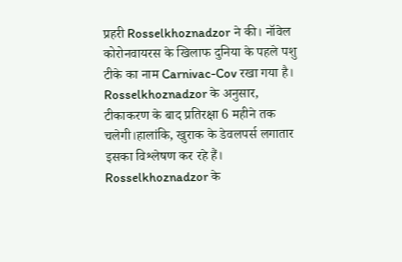प्रहरी Rosselkhoznadzor ने की। नॉवेल कोरोनवायरस के खिलाफ दुनिया के पहले पशु टीके का नाम Carnivac-Cov रखा गया है।
Rosselkhoznadzor के अनुसार, टीकाकरण के बाद प्रतिरक्षा 6 महीने तक चलेगी।हालांकि, खुराक के डेवलपर्स लगातार इसका विश्लेषण कर रहे हैं।
Rosselkhoznadzor के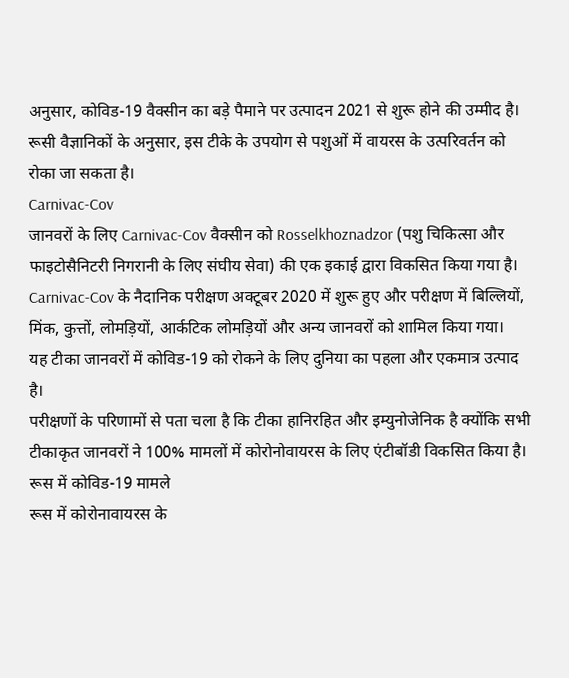अनुसार, कोविड-19 वैक्सीन का बड़े पैमाने पर उत्पादन 2021 से शुरू होने की उम्मीद है।
रूसी वैज्ञानिकों के अनुसार, इस टीके के उपयोग से पशुओं में वायरस के उत्परिवर्तन को रोका जा सकता है।
Carnivac-Cov
जानवरों के लिए Carnivac-Cov वैक्सीन को Rosselkhoznadzor (पशु चिकित्सा और फाइटोसैनिटरी निगरानी के लिए संघीय सेवा) की एक इकाई द्वारा विकसित किया गया है।
Carnivac-Cov के नैदानिक परीक्षण अक्टूबर 2020 में शुरू हुए और परीक्षण में बिल्लियों, मिंक, कुत्तों, लोमड़ियों, आर्कटिक लोमड़ियों और अन्य जानवरों को शामिल किया गया।
यह टीका जानवरों में कोविड-19 को रोकने के लिए दुनिया का पहला और एकमात्र उत्पाद है।
परीक्षणों के परिणामों से पता चला है कि टीका हानिरहित और इम्युनोजेनिक है क्योंकि सभी टीकाकृत जानवरों ने 100% मामलों में कोरोनोवायरस के लिए एंटीबॉडी विकसित किया है।
रूस में कोविड-19 मामले
रूस में कोरोनावायरस के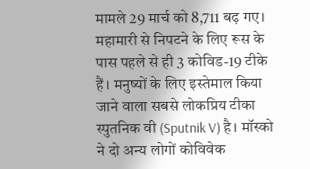मामले 29 मार्च को 8,711 बढ़ गए। महामारी से निपटने के लिए रूस के पास पहले से ही 3 कोविड-19 टीके हैं। मनुष्यों के लिए इस्तेमाल किया जाने वाला सबसे लोकप्रिय टीका स्पुतनिक वी (Sputnik V) है। मॉस्को ने दो अन्य लोगों कोविवेक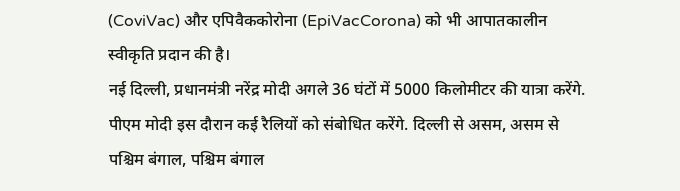(CoviVac) और एपिवैककोरोना (EpiVacCorona) को भी आपातकालीन स्वीकृति प्रदान की है।
नई दिल्ली, प्रधानमंत्री नरेंद्र मोदी अगले 36 घंटों में 5000 किलोमीटर की यात्रा करेंगे. पीएम मोदी इस दौरान कई रैलियों को संबोधित करेंगे. दिल्ली से असम, असम से पश्चिम बंगाल, पश्चिम बंगाल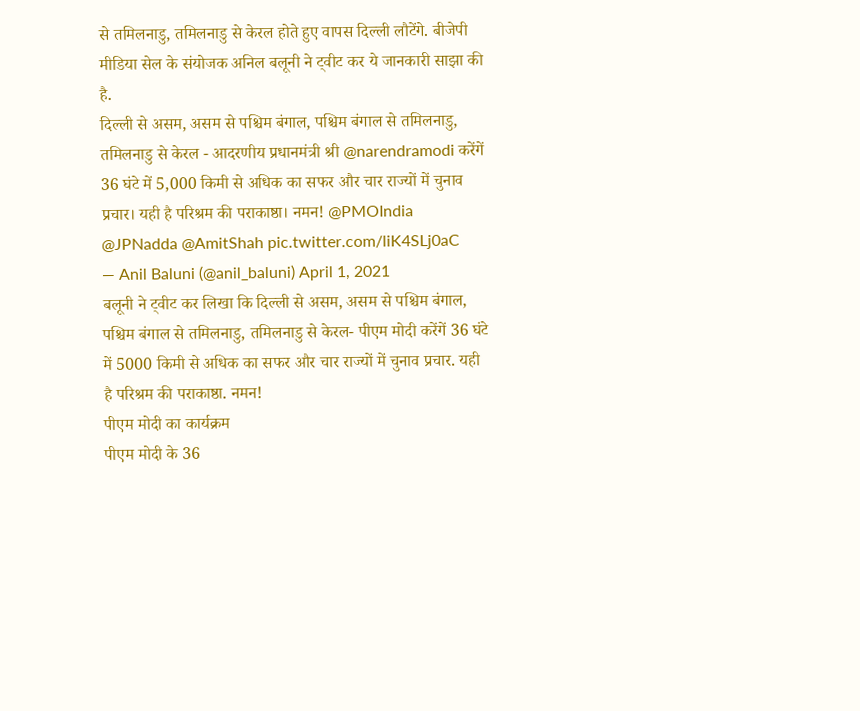से तमिलनाडु, तमिलनाडु से केरल होते हुए वापस दिल्ली लौटेंगे. बीजेपी मीडिया सेल के संयोजक अनिल बलूनी ने ट्वीट कर ये जानकारी साझा की है.
दिल्ली से असम, असम से पश्चिम बंगाल, पश्चिम बंगाल से तमिलनाडु, तमिलनाडु से केरल - आदरणीय प्रधानमंत्री श्री @narendramodi करेंगें 36 घंटे में 5,000 किमी से अधिक का सफर और चार राज्यों में चुनाव प्रचार। यही है परिश्रम की पराकाष्ठा। नमन! @PMOIndia @JPNadda @AmitShah pic.twitter.com/liK4SLj0aC
— Anil Baluni (@anil_baluni) April 1, 2021
बलूनी ने ट्वीट कर लिखा कि दिल्ली से असम, असम से पश्चिम बंगाल, पश्चिम बंगाल से तमिलनाडु, तमिलनाडु से केरल- पीएम मोदी करेंगें 36 घंटे में 5000 किमी से अधिक का सफर और चार राज्यों में चुनाव प्रचार. यही है परिश्रम की पराकाष्ठा. नमन!
पीएम मोदी का कार्यक्रम
पीएम मोदी के 36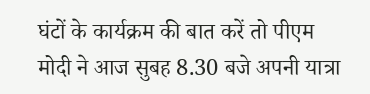घंटों के कार्यक्रम की बात करें तो पीएम मोदी ने आज सुबह 8.30 बजे अपनी यात्रा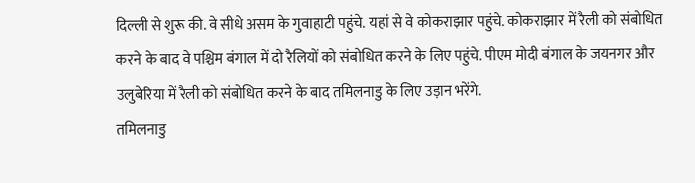दिल्ली से शुरू की. वे सीधे असम के गुवाहाटी पहुंचे. यहां से वे कोकराझार पहुंचे. कोकराझार में रैली को संबोधित करने के बाद वे पश्चिम बंगाल में दो रैलियों को संबोधित करने के लिए पहुंचे. पीएम मोदी बंगाल के जयनगर और उलुबेरिया में रैली को संबोधित करने के बाद तमिलनाडु के लिए उड़ान भरेंगे.
तमिलनाडु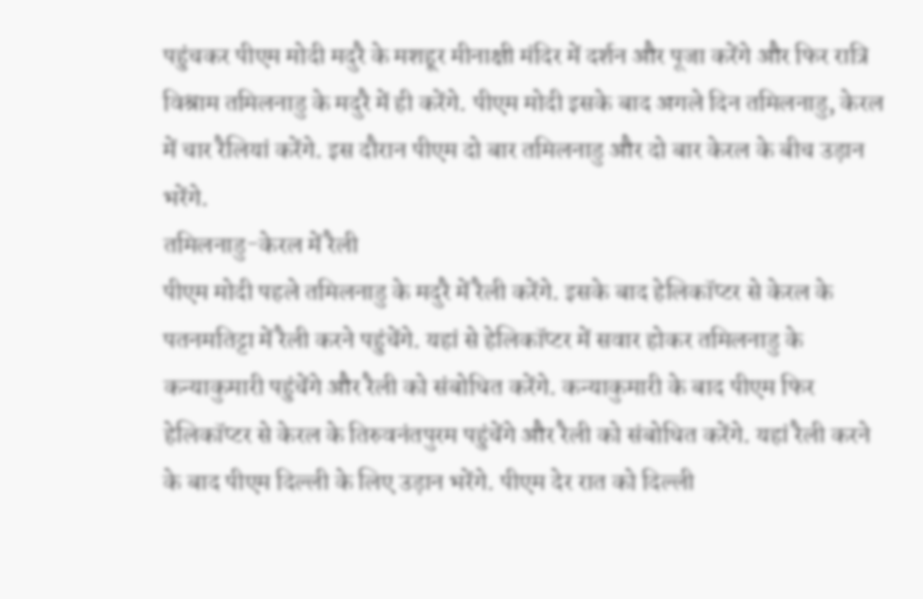पहुंचकर पीएम मोदी मदुरै के मशहूर मीनाक्षी मंदिर में दर्शन और पूजा करेंगे और फिर रात्रि विश्राम तमिलनाडु के मदुरै में ही करेंगे. पीएम मोदी इसके बाद अगले दिन तमिलनाडु, केरल में चार रैलियां करेंगे. इस दौरान पीएम दो बार तमिलनाडु और दो बार केरल के बीच उड़ान भरेंगे.
तमिलनाडु-केरल में रैली
पीएम मोदी पहले तमिलनाडु के मदुरै में रैली करेंगे. इसके बाद हेलिकॉप्टर से केरल के पतनमतिट्टा में रैली करने पहुंचेंगे. यहां से हेलिकॉप्टर में सवार होकर तमिलनाडु के कन्याकुमारी पहुंचेंगे और रैली को संबोधित करेंगे. कन्याकुमारी के बाद पीएम फिर हेलिकॉप्टर से केरल के तिरुवनंतपुरम पहुंचेंगे और रैली को संबोधित करेंगे. यहां रैली करने के बाद पीएम दिल्ली के लिए उड़ान भरेंगे. पीएम देर रात को दिल्ली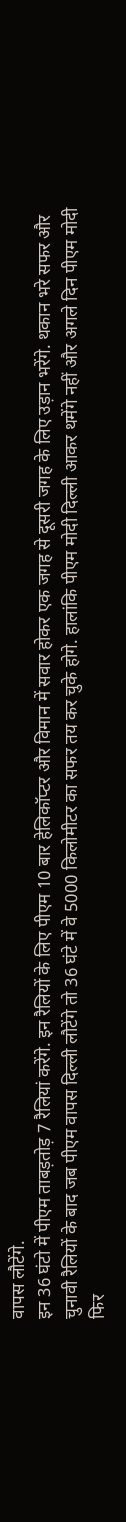वापस लौटेंगे.
इन 36 घंटो में पीएम ताबड़तोड़ 7 रैलियां करेंगे. इन रैलियों के लिए पीएम 10 बार हेलिकॉप्टर और विमान में सवार होकर एक जगह से दूसरी जगह के लिए उड़ान भरेंगे. थकान भरे सफर और चुनावी रैलियों के बाद जब पीएम वापस दिल्ली लौटेंगे तो 36 घंटे में वे 5000 किलोमीटर का सफर तय कर चुके होगे. हालांकि पीएम मोदी दिल्ली आकर थमेंगे नहीं और अगले दिन पीएम मोदी फिर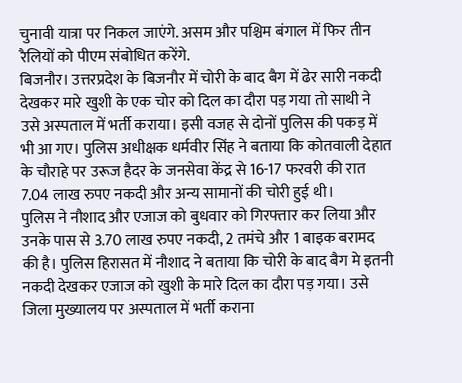चुनावी यात्रा पर निकल जाएंगे. असम और पश्चिम बंगाल में फिर तीन रैलियों को पीएम संबोधित करेंगे.
बिजनौर। उत्तरप्रदेश के बिजनौर में चोरी के बाद बैग में ढेर सारी नकदी देखकर मारे खुशी के एक चोर को दिल का दौरा पड़ गया तो साथी ने उसे अस्पताल में भर्ती कराया। इसी वजह से दोनों पुलिस की पकड़ में भी आ गए। पुलिस अधीक्षक धर्मवीर सिंह ने बताया कि कोतवाली देहात के चौराहे पर उरूज हैदर के जनसेवा केंद्र से 16-17 फरवरी की रात 7.04 लाख रुपए नकदी और अन्य सामानों की चोरी हुई थी।
पुलिस ने नौशाद और एजाज को बुधवार को गिरफ्तार कर लिया और उनके पास से 3.70 लाख रुपए नकदी, 2 तमंचे और 1 बाइक बरामद की है। पुलिस हिरासत में नौशाद ने बताया कि चोरी के बाद बैग मे इतनी नकदी देखकर एजाज को खुशी के मारे दिल का दौरा पड़ गया। उसे जिला मुख्यालय पर अस्पताल में भर्ती कराना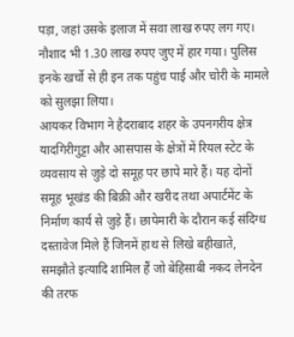पड़ा, जहां उसके इलाज में सवा लाख रुपए लग गए। नौशाद भी 1.30 लाख रुपए जुए में हार गया। पुलिस इनके खर्चो से ही इन तक पहुंच पाई और चोरी के मामले को सुलझा लिया।
आयकर विभाग ने हैदराबाद शहर के उपनगरीय क्षेत्र यादगिरीगुट्टा और आसपास के क्षेत्रों में रियल स्टेट के व्यवसाय से जुड़े दो समूह पर छापे मारे हैं। यह दोनों समूह भूखंड की बिक्री और खरीद तथा अपार्टमेंट के निर्माण कार्य से जुड़े हैं। छापेमारी के दौरान कई संदिग्ध दस्तावेज मिले हैं जिनमें हाथ से लिखे बहीखाते, समझौते इत्यादि शामिल हैं जो बेहिसाबी नकद लेनदेन की तरफ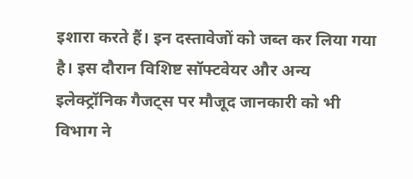इशारा करते हैं। इन दस्तावेजों को जब्त कर लिया गया है। इस दौरान विशिष्ट सॉफ्टवेयर और अन्य इलेक्ट्रॉनिक गैजट्स पर मौजूद जानकारी को भी विभाग ने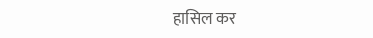हासिल कर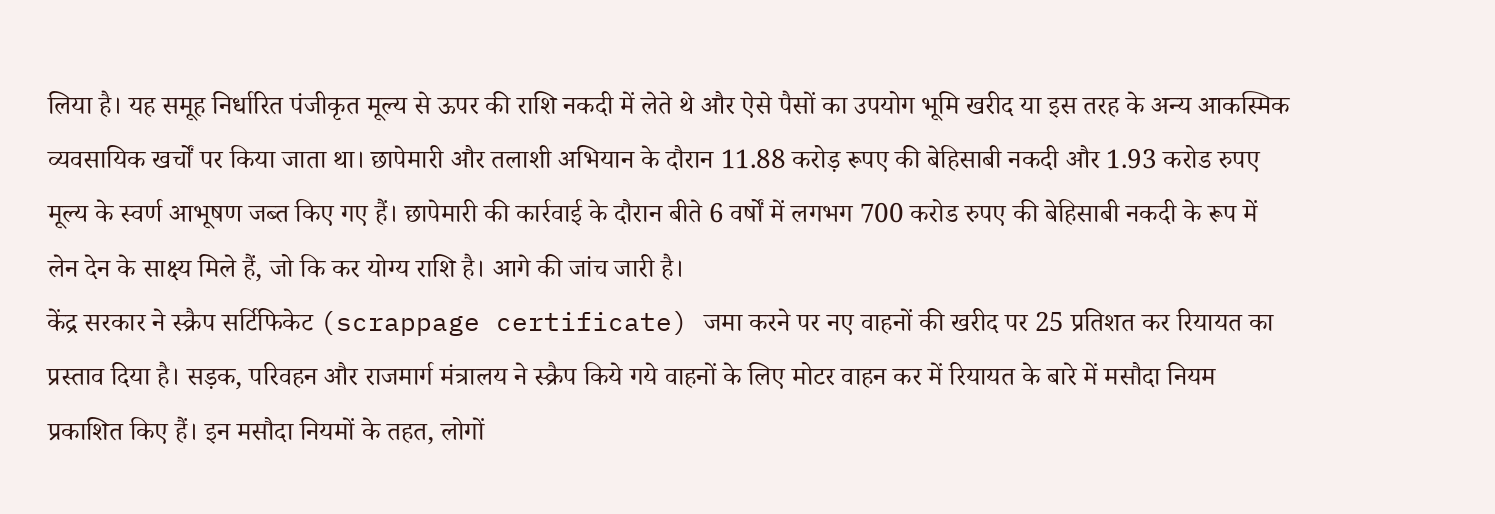लिया है। यह समूह निर्धारित पंजीकृत मूल्य से ऊपर की राशि नकदी में लेते थे और ऐसे पैसों का उपयोग भूमि खरीद या इस तरह के अन्य आकस्मिक व्यवसायिक खर्चों पर किया जाता था। छापेमारी और तलाशी अभियान के दौरान 11.88 करोड़ रूपए की बेहिसाबी नकदी और 1.93 करोड रुपए मूल्य के स्वर्ण आभूषण जब्त किए गए हैं। छापेमारी की कार्रवाई के दौरान बीते 6 वर्षों में लगभग 700 करोड रुपए की बेहिसाबी नकदी के रूप में लेन देन के साक्ष्य मिले हैं, जो कि कर योग्य राशि है। आगे की जांच जारी है।
केंद्र सरकार ने स्क्रैप सर्टिफिकेट (scrappage certificate) जमा करने पर नए वाहनों की खरीद पर 25 प्रतिशत कर रियायत का प्रस्ताव दिया है। सड़क, परिवहन और राजमार्ग मंत्रालय ने स्क्रैप किये गये वाहनों के लिए मोटर वाहन कर में रियायत के बारे में मसौदा नियम प्रकाशित किए हैं। इन मसौदा नियमों के तहत, लोगों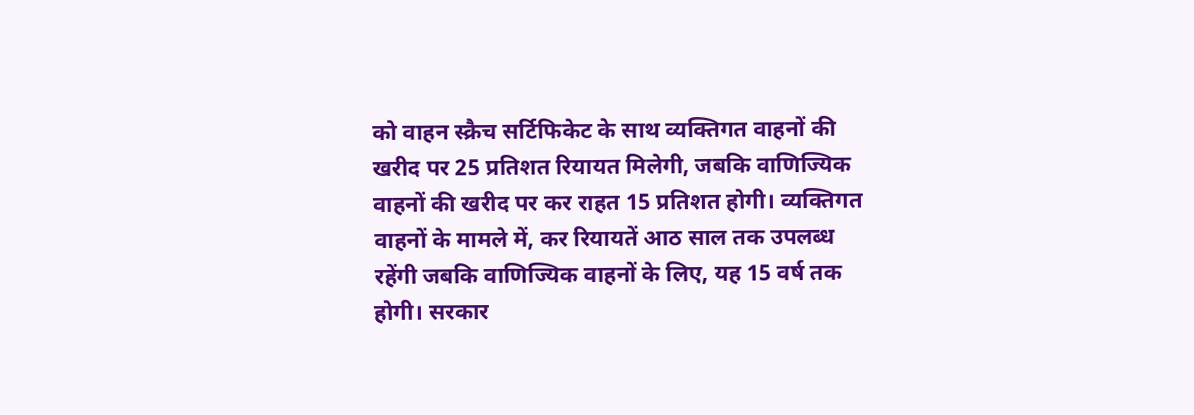को वाहन स्क्रैच सर्टिफिकेट के साथ व्यक्तिगत वाहनों की खरीद पर 25 प्रतिशत रियायत मिलेगी, जबकि वाणिज्यिक वाहनों की खरीद पर कर राहत 15 प्रतिशत होगी। व्यक्तिगत वाहनों के मामले में, कर रियायतें आठ साल तक उपलब्ध रहेंगी जबकि वाणिज्यिक वाहनों के लिए, यह 15 वर्ष तक होगी। सरकार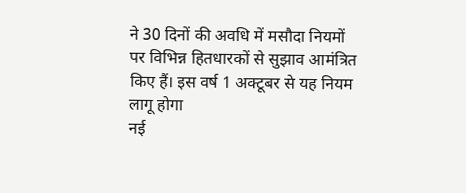ने 30 दिनों की अवधि में मसौदा नियमों पर विभिन्न हितधारकों से सुझाव आमंत्रित किए हैं। इस वर्ष 1 अक्टूबर से यह नियम लागू होगा
नई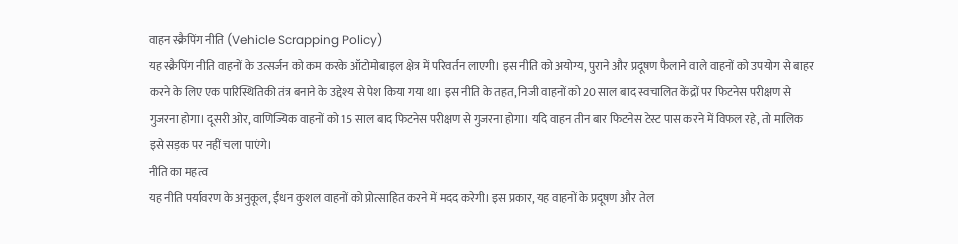वाहन स्क्रैपिंग नीति (Vehicle Scrapping Policy)
यह स्क्रैपिंग नीति वाहनों के उत्सर्जन को कम करके ऑटोमोबाइल क्षेत्र में परिवर्तन लाएगी। इस नीति को अयोग्य, पुराने और प्रदूषण फैलाने वाले वाहनों को उपयोग से बाहर करने के लिए एक पारिस्थितिकी तंत्र बनाने के उद्देश्य से पेश किया गया था। इस नीति के तहत, निजी वाहनों को 20 साल बाद स्वचालित केंद्रों पर फिटनेस परीक्षण से गुजरना होगा। दूसरी ओर, वाणिज्यिक वाहनों को 15 साल बाद फिटनेस परीक्षण से गुजरना होगा। यदि वाहन तीन बार फिटनेस टेस्ट पास करने में विफल रहे, तो मालिक इसे सड़क पर नहीं चला पाएंगे।
नीति का महत्व
यह नीति पर्यावरण के अनुकूल, ईंधन कुशल वाहनों को प्रोत्साहित करने में मदद करेगी। इस प्रकार, यह वाहनों के प्रदूषण और तेल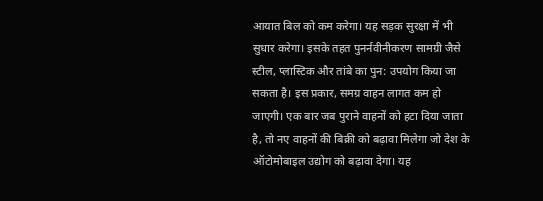आयात बिल को कम करेगा। यह सड़क सुरक्षा में भी सुधार करेगा। इसके तहत पुनर्नवीनीकरण सामग्री जैसे स्टील, प्लास्टिक और तांबे का पुन: उपयोग किया जा सकता है। इस प्रकार, समग्र वाहन लागत कम हो जाएगी। एक बार जब पुराने वाहनों को हटा दिया जाता है, तो नए वाहनों की बिक्री को बढ़ावा मिलेगा जो देश के ऑटोमोबाइल उद्योग को बढ़ावा देगा। यह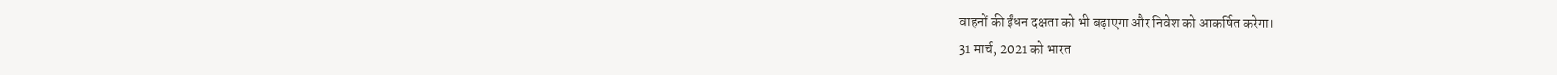वाहनों की ईंधन दक्षता को भी बढ़ाएगा और निवेश को आकर्षित करेगा।
31 मार्च, 2021 को भारत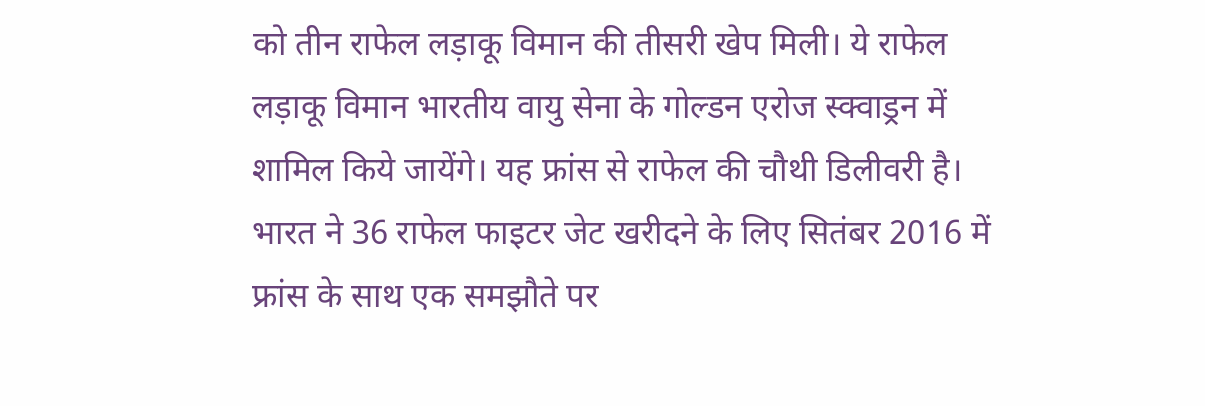को तीन राफेल लड़ाकू विमान की तीसरी खेप मिली। ये राफेल लड़ाकू विमान भारतीय वायु सेना के गोल्डन एरोज स्क्वाड्रन में शामिल किये जायेंगे। यह फ्रांस से राफेल की चौथी डिलीवरी है। भारत ने 36 राफेल फाइटर जेट खरीदने के लिए सितंबर 2016 में फ्रांस के साथ एक समझौते पर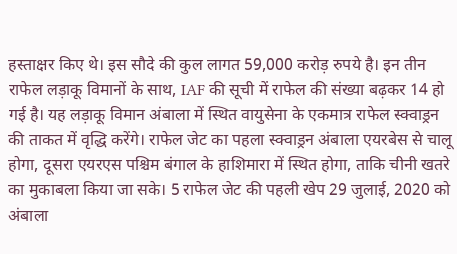हस्ताक्षर किए थे। इस सौदे की कुल लागत 59,000 करोड़ रुपये है। इन तीन राफेल लड़ाकू विमानों के साथ, IAF की सूची में राफेल की संख्या बढ़कर 14 हो गई है। यह लड़ाकू विमान अंबाला में स्थित वायुसेना के एकमात्र राफेल स्क्वाड्रन की ताकत में वृद्धि करेंगे। राफेल जेट का पहला स्क्वाड्रन अंबाला एयरबेस से चालू होगा, दूसरा एयरएस पश्चिम बंगाल के हाशिमारा में स्थित होगा, ताकि चीनी खतरे का मुकाबला किया जा सके। 5 राफेल जेट की पहली खेप 29 जुलाई, 2020 को अंबाला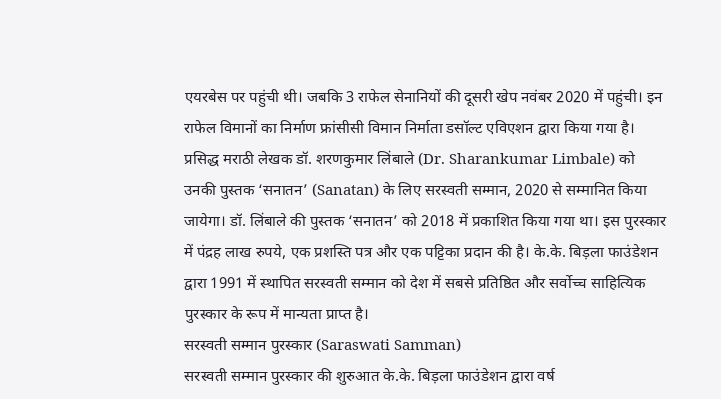एयरबेस पर पहुंची थी। जबकि 3 राफेल सेनानियों की दूसरी खेप नवंबर 2020 में पहुंची। इन राफेल विमानों का निर्माण फ्रांसीसी विमान निर्माता डसॉल्ट एविएशन द्वारा किया गया है।
प्रसिद्ध मराठी लेखक डॉ. शरणकुमार लिंबाले (Dr. Sharankumar Limbale) को उनकी पुस्तक ‘सनातन’ (Sanatan) के लिए सरस्वती सम्मान, 2020 से सम्मानित किया जायेगा। डॉ. लिंबाले की पुस्तक ‘सनातन’ को 2018 में प्रकाशित किया गया था। इस पुरस्कार में पंद्रह लाख रुपये, एक प्रशस्ति पत्र और एक पट्टिका प्रदान की है। के.के. बिड़ला फाउंडेशन द्वारा 1991 में स्थापित सरस्वती सम्मान को देश में सबसे प्रतिष्ठित और सर्वोच्च साहित्यिक पुरस्कार के रूप में मान्यता प्राप्त है।
सरस्वती सम्मान पुरस्कार (Saraswati Samman)
सरस्वती सम्मान पुरस्कार की शुरुआत के.के. बिड़ला फाउंडेशन द्वारा वर्ष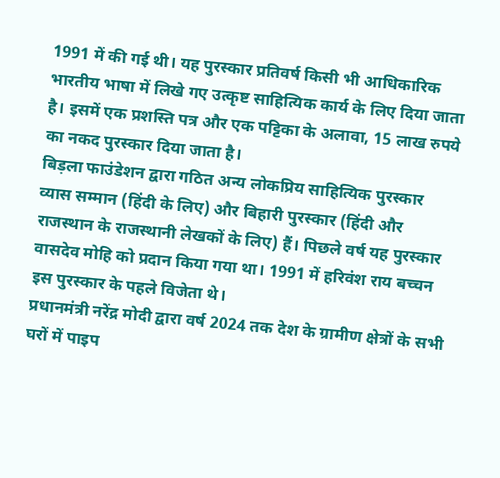1991 में की गई थी। यह पुरस्कार प्रतिवर्ष किसी भी आधिकारिक भारतीय भाषा में लिखे गए उत्कृष्ट साहित्यिक कार्य के लिए दिया जाता है। इसमें एक प्रशस्ति पत्र और एक पट्टिका के अलावा, 15 लाख रुपये का नकद पुरस्कार दिया जाता है।
बिड़ला फाउंडेशन द्वारा गठित अन्य लोकप्रिय साहित्यिक पुरस्कार व्यास सम्मान (हिंदी के लिए) और बिहारी पुरस्कार (हिंदी और राजस्थान के राजस्थानी लेखकों के लिए) हैं। पिछले वर्ष यह पुरस्कार वासदेव मोहि को प्रदान किया गया था। 1991 में हरिवंश राय बच्चन इस पुरस्कार के पहले विजेता थे।
प्रधानमंत्री नरेंद्र मोदी द्वारा वर्ष 2024 तक देश के ग्रामीण क्षेत्रों के सभी घरों में पाइप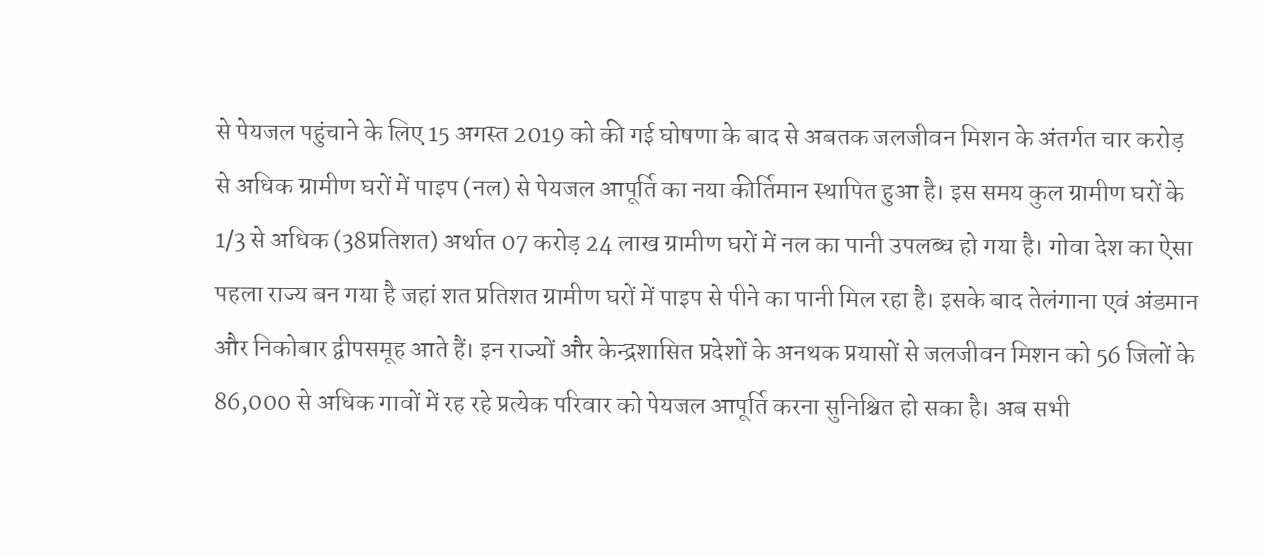से पेयजल पहुंचाने के लिए 15 अगस्त 2019 को की गई घोषणा के बाद से अबतक जलजीवन मिशन के अंतर्गत चार करोड़ से अधिक ग्रामीण घरों में पाइप (नल) से पेयजल आपूर्ति का नया कीर्तिमान स्थापित हुआ है। इस समय कुल ग्रामीण घरों के 1/3 से अधिक (38प्रतिशत) अर्थात 07 करोड़ 24 लाख ग्रामीण घरों में नल का पानी उपलब्ध हो गया है। गोवा देश का ऐसा पहला राज्य बन गया है जहां शत प्रतिशत ग्रामीण घरों में पाइप से पीने का पानी मिल रहा है। इसके बाद तेलंगाना एवं अंडमान और निकोबार द्वीपसमूह आते हैं। इन राज्यों और केन्द्रशासित प्रदेशों के अनथक प्रयासों से जलजीवन मिशन को 56 जिलों के 86,000 से अधिक गावों में रह रहे प्रत्येक परिवार को पेयजल आपूर्ति करना सुनिश्चित हो सका है। अब सभी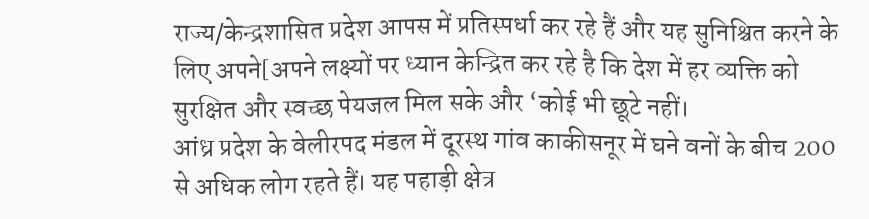राज्य/केन्द्रशासित प्रदेश आपस में प्रतिस्पर्धा कर रहे हैं और यह सुनिश्चित करने के लिए अपने[अपने लक्ष्यों पर ध्यान केन्द्रित कर रहे है कि देश में हर व्यक्ति को सुरक्षित और स्वच्छ पेयजल मिल सके और ‘कोई भी छूटे नहीं।
आंध्र प्रदेश के वेलीरपद मंडल में दूरस्थ गांव काकीसनूर में घने वनों के बीच 200 से अधिक लोग रहते हैं। यह पहाड़ी क्षेत्र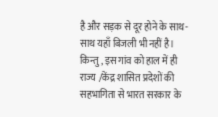है और सड़क से दूर होने के साथ-साथ यहाँ बिजली भी नहीं है। किन्तु, इस गांव को हाल में ही राज्य /केंद्र शासित प्रदेशों की सहभागिता से भारत सरकार के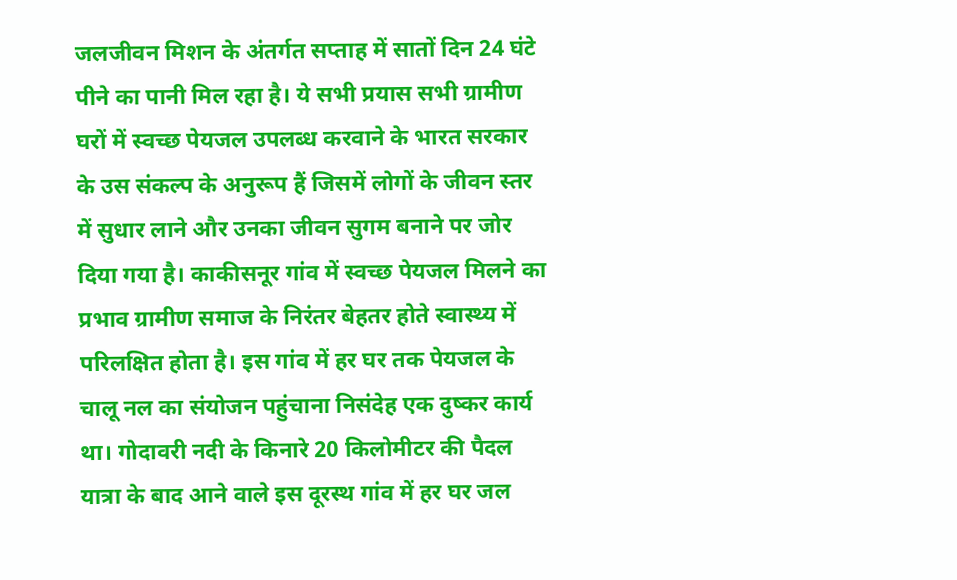जलजीवन मिशन के अंतर्गत सप्ताह में सातों दिन 24 घंटे पीने का पानी मिल रहा है। ये सभी प्रयास सभी ग्रामीण घरों में स्वच्छ पेयजल उपलब्ध करवाने के भारत सरकार के उस संकल्प के अनुरूप हैं जिसमें लोगों के जीवन स्तर में सुधार लाने और उनका जीवन सुगम बनाने पर जोर दिया गया है। काकीसनूर गांव में स्वच्छ पेयजल मिलने का प्रभाव ग्रामीण समाज के निरंतर बेहतर होते स्वास्थ्य में परिलक्षित होता है। इस गांव में हर घर तक पेयजल के चालू नल का संयोजन पहुंचाना निसंदेह एक दुष्कर कार्य था। गोदावरी नदी के किनारे 20 किलोमीटर की पैदल यात्रा के बाद आने वाले इस दूरस्थ गांव में हर घर जल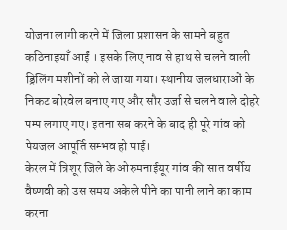योजना लागी करने में जिला प्रशासन के सामने बहुत कठिनाइयाँ आईं । इसके लिए नाव से हाथ से चलने वाली ड्रिलिंग मशीनों को ले जाया गया। स्थानीय जलधाराओं के निकट बोरवेल बनाए गए और सौर उर्जा से चलने वाले दोहरे पम्प लगाए गए। इतना सब करने के बाद ही पूरे गांव को पेयजल आपूर्ति सम्भव हो पाई।
केरल में त्रिशूर जिले के ओरुमनाईयूर गांव की सात वर्षीय वैष्णवी को उस समय अकेले पीने का पानी लाने का काम करना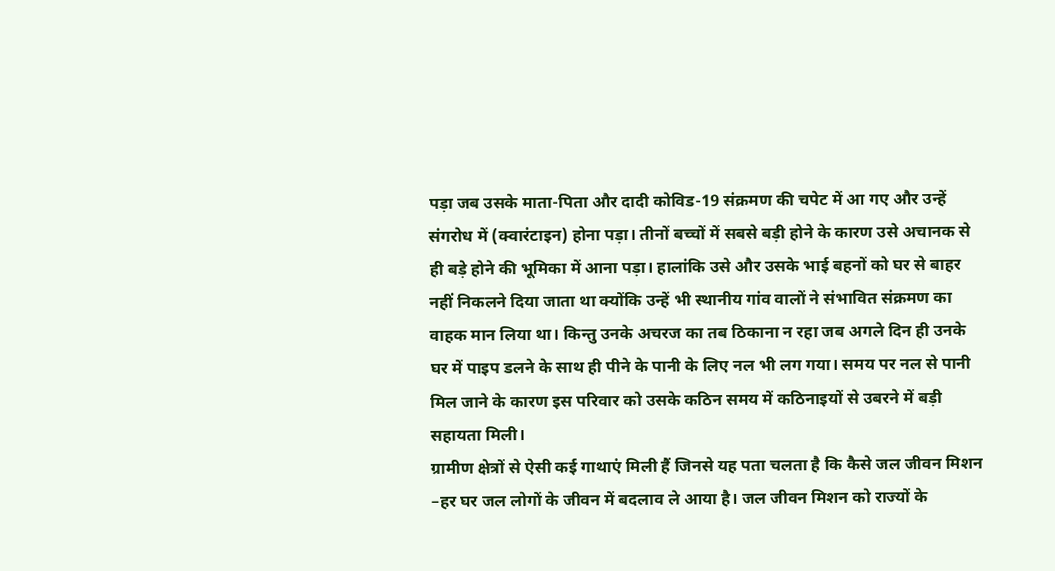पड़ा जब उसके माता-पिता और दादी कोविड-19 संक्रमण की चपेट में आ गए और उन्हें संगरोध में (क्वारंटाइन) होना पड़ा। तीनों बच्चों में सबसे बड़ी होने के कारण उसे अचानक से ही बड़े होने की भूमिका में आना पड़ा। हालांकि उसे और उसके भाई बहनों को घर से बाहर नहीं निकलने दिया जाता था क्योंकि उन्हें भी स्थानीय गांव वालों ने संभावित संक्रमण का वाहक मान लिया था। किन्तु उनके अचरज का तब ठिकाना न रहा जब अगले दिन ही उनके घर में पाइप डलने के साथ ही पीने के पानी के लिए नल भी लग गया। समय पर नल से पानी मिल जाने के कारण इस परिवार को उसके कठिन समय में कठिनाइयों से उबरने में बड़ी सहायता मिली।
ग्रामीण क्षेत्रों से ऐसी कई गाथाएं मिली हैं जिनसे यह पता चलता है कि कैसे जल जीवन मिशन –हर घर जल लोगों के जीवन में बदलाव ले आया है। जल जीवन मिशन को राज्यों के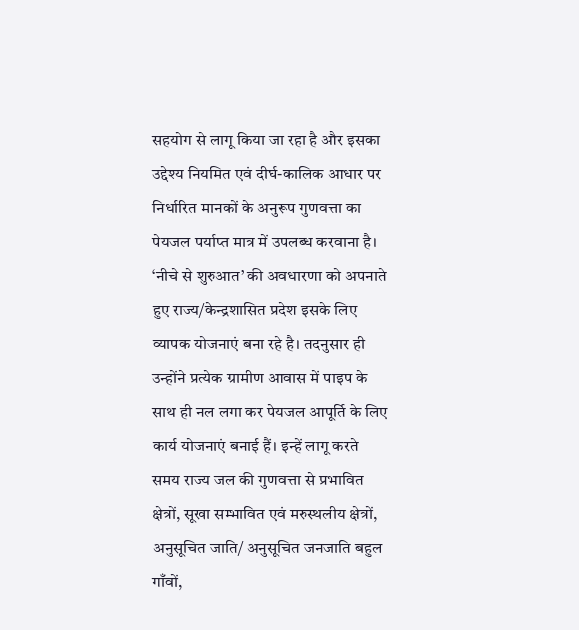सहयोग से लागू किया जा रहा है और इसका उद्देश्य नियमित एवं दीर्घ-कालिक आधार पर निर्धारित मानकों के अनुरूप गुणवत्ता का पेयजल पर्याप्त मात्र में उपलब्ध करवाना है। ‘नीचे से शुरुआत’ की अवधारणा को अपनाते हुए राज्य/केन्द्रशासित प्रदेश इसके लिए व्यापक योजनाएं बना रहे है। तदनुसार ही उन्होंने प्रत्येक ग्रामीण आवास में पाइप के साथ ही नल लगा कर पेयजल आपूर्ति के लिए कार्य योजनाएं बनाई हैं। इन्हें लागू करते समय राज्य जल की गुणवत्ता से प्रभावित क्षेत्रों, सूखा सम्भावित एवं मरुस्थलीय क्षेत्रों, अनुसूचित जाति/ अनुसूचित जनजाति बहुल गाँवों,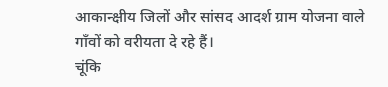आकान्क्षीय जिलों और सांसद आदर्श ग्राम योजना वाले गाँवों को वरीयता दे रहे हैं।
चूंकि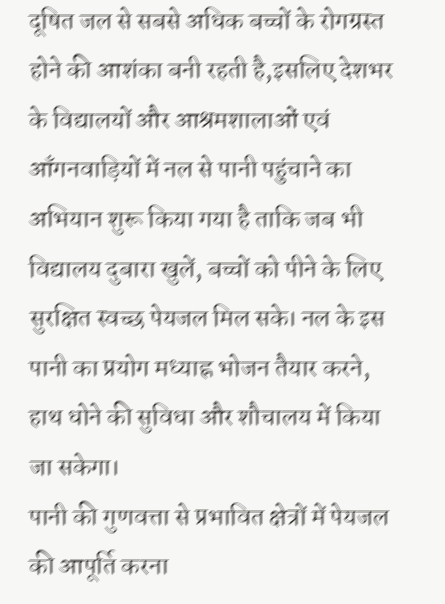दूषित जल से सबसे अधिक बच्चों के रोगग्रस्त होने की आशंका बनी रहती है,इसलिए देशभर के विद्यालयों और आश्रमशालाओं एवं आँगनवाड़ियों में नल से पानी पहुंचाने का अभियान शुरू किया गया है ताकि जब भी विद्यालय दुबारा खुलें, बच्चों को पीने के लिए सुरक्षित स्वच्छ पेयजल मिल सके। नल के इस पानी का प्रयोग मध्याह्न भोजन तैयार करने, हाथ धोने की सुविधा और शौचालय में किया जा सकेगा।
पानी की गुणवत्ता से प्रभावित क्षेत्रों में पेयजल की आपूर्ति करना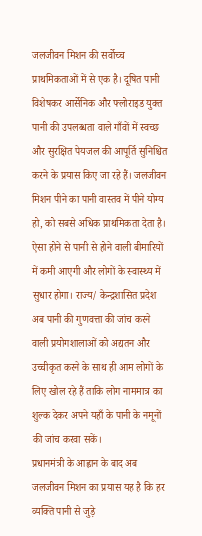जलजीवन मिशन की सर्वोच्च प्राथमिकताओं में से एक है। दूषित पानी विशेषकर आर्सेनिक और फ्लोराइड युक्त पानी की उपलब्धता वाले गाँवों में स्वच्छ और सुरक्षित पेयजल की आपूर्ति सुनिश्चित करने के प्रयास किए जा रहे हैं। जलजीवन मिशन पीने का पानी वास्तव में पीने योग्य हो, को सबसे अधिक प्राथमिकता देता है। ऐसा होने से पानी से होने वाली बीमारियों में कमी आएगी और लोगों के स्वास्थ्य में सुधार होगा। राज्य/ केन्द्रशासित प्रदेश अब पानी की गुणवत्ता की जांच करने वाली प्रयोगशालाओं को अद्यतन और उच्चीकृत करने के साथ ही आम लोगों के लिए खोल रहे हैं ताकि लोग नाममात्र का शुल्क देकर अपने यहाँ के पानी के नमूनों की जांच करवा सकें।
प्रधानमंत्री के आह्वान के बाद अब जलजीवन मिशन का प्रयास यह है कि हर व्यक्ति पानी से जुड़े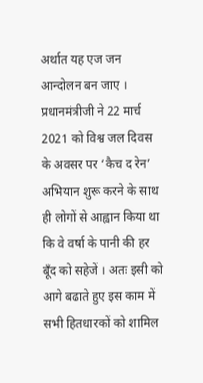अर्थात यह एज जन आन्दोलन बन जाए । प्रधानमंत्रीजी ने 22 मार्च 2021 को विश्व जल दिवस के अवसर पर ‘कैच द रेन’ अभियान शुरू करने के साथ ही लोगों से आह्वान किया था कि वे वर्षा के पानी की हर बूँद को सहेजें । अतः इसी को आगे बढाते हुए इस काम में सभी हितधारकों को शामिल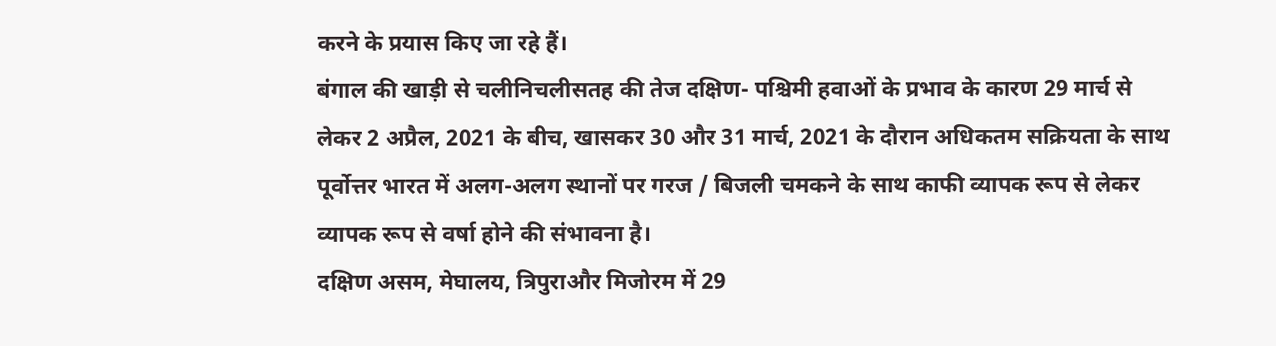करने के प्रयास किए जा रहे हैं।
बंगाल की खाड़ी से चलीनिचलीसतह की तेज दक्षिण- पश्चिमी हवाओं के प्रभाव के कारण 29 मार्च से लेकर 2 अप्रैल, 2021 के बीच, खासकर 30 और 31 मार्च, 2021 के दौरान अधिकतम सक्रियता के साथ पूर्वोत्तर भारत में अलग-अलग स्थानों पर गरज / बिजली चमकने के साथ काफी व्यापक रूप से लेकर व्यापक रूप से वर्षा होने की संभावना है।
दक्षिण असम, मेघालय, त्रिपुराऔर मिजोरम में 29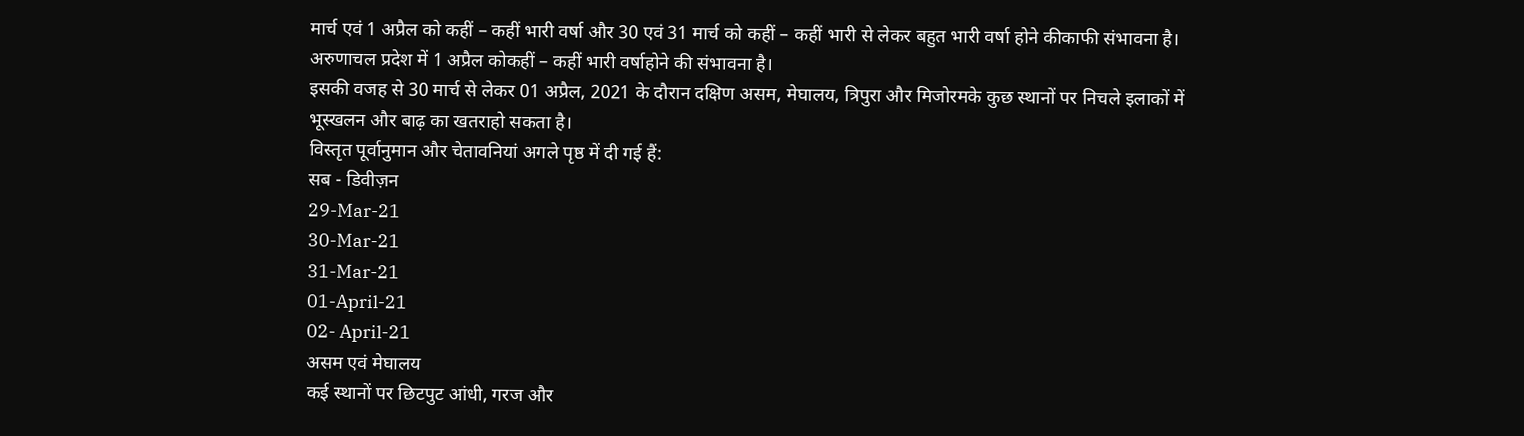मार्च एवं 1 अप्रैल को कहीं – कहीं भारी वर्षा और 30 एवं 31 मार्च को कहीं – कहीं भारी से लेकर बहुत भारी वर्षा होने कीकाफी संभावना है। अरुणाचल प्रदेश में 1 अप्रैल कोकहीं – कहीं भारी वर्षाहोने की संभावना है।
इसकी वजह से 30 मार्च से लेकर 01 अप्रैल, 2021 के दौरान दक्षिण असम, मेघालय, त्रिपुरा और मिजोरमके कुछ स्थानों पर निचले इलाकों में भूस्खलन और बाढ़ का खतराहो सकता है।
विस्तृत पूर्वानुमान और चेतावनियां अगले पृष्ठ में दी गई हैं:
सब - डिवीज़न
29-Mar-21
30-Mar-21
31-Mar-21
01-April-21
02- April-21
असम एवं मेघालय
कई स्थानों पर छिटपुट आंधी, गरज और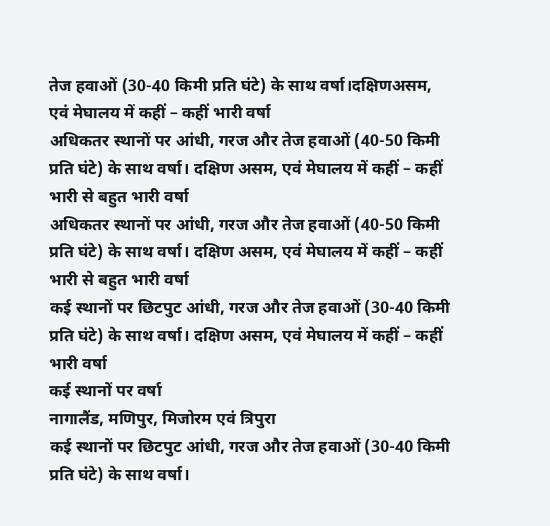तेज हवाओं (30-40 किमी प्रति घंटे) के साथ वर्षा।दक्षिणअसम, एवं मेघालय में कहीं – कहीं भारी वर्षा
अधिकतर स्थानों पर आंधी, गरज और तेज हवाओं (40-50 किमी प्रति घंटे) के साथ वर्षा। दक्षिण असम, एवं मेघालय में कहीं – कहीं भारी से बहुत भारी वर्षा
अधिकतर स्थानों पर आंधी, गरज और तेज हवाओं (40-50 किमी प्रति घंटे) के साथ वर्षा। दक्षिण असम, एवं मेघालय में कहीं – कहीं भारी से बहुत भारी वर्षा
कई स्थानों पर छिटपुट आंधी, गरज और तेज हवाओं (30-40 किमी प्रति घंटे) के साथ वर्षा। दक्षिण असम, एवं मेघालय में कहीं – कहीं भारी वर्षा
कई स्थानों पर वर्षा
नागालैंड, मणिपुर, मिजोरम एवं त्रिपुरा
कई स्थानों पर छिटपुट आंधी, गरज और तेज हवाओं (30-40 किमी प्रति घंटे) के साथ वर्षा।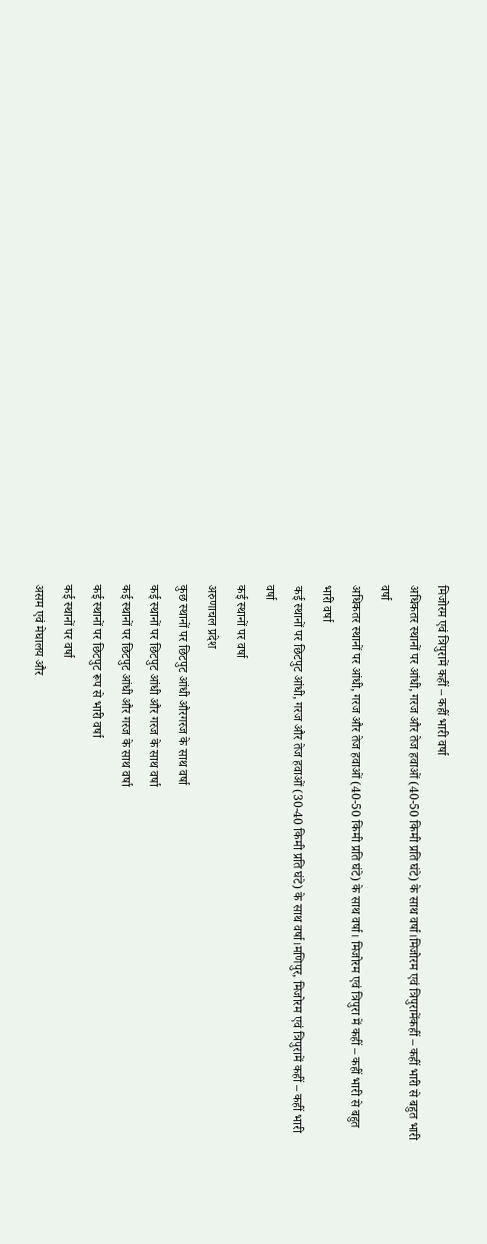मिजोरम एवं त्रिपुरामें कहीं – कहीं भारी वर्षा
अधिकतर स्थानों पर आंधी, गरज और तेज हवाओं (40-50 किमी प्रति घंटे) के साथ वर्षा।मिजोरम एवं त्रिपुरामेंकहीं – कहीं भारी से बहुत भारी वर्षा
अधिकतर स्थानों पर आंधी, गरज और तेज हवाओं (40-50 किमी प्रति घंटे) के साथ वर्षा। मिजोरम एवं त्रिपुरा में कहीं – कहीं भारी से बहुत भारी वर्षा
कई स्थानों पर छिटपुट आंधी, गरज और तेज हवाओं (30-40 किमी प्रति घंटे) के साथ वर्षा।मणिपुर, मिजोरम एवं त्रिपुरामें कहीं – कहीं भारी वर्षा
कई स्थानों पर वर्षा
अरुणाचल प्रदेश
कुछ स्थानों पर छिटपुट आंधी औरगरज के साथ वर्षा
कई स्थानों पर छिटपुट आंधी और गरज के साथ वर्षा
कई स्थानों पर छिटपुट आंधी और गरज के साथ वर्षा
कई स्थानों पर छिटपुट रूप से भारी वर्षा
कई स्थानों पर वर्षा
असम एवं मेघालय और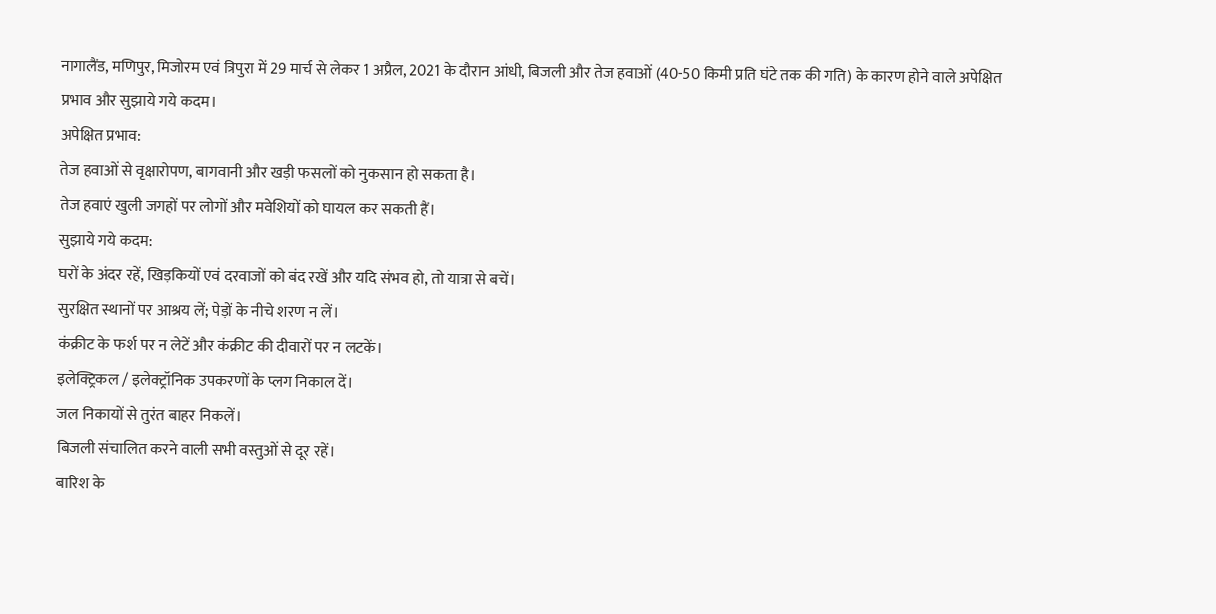नागालैंड, मणिपुर, मिजोरम एवं त्रिपुरा में 29 मार्च से लेकर 1 अप्रैल, 2021 के दौरान आंधी, बिजली और तेज हवाओं (40-50 किमी प्रति घंटे तक की गति) के कारण होने वाले अपेक्षित प्रभाव और सुझाये गये कदम।
अपेक्षित प्रभाव:
तेज हवाओं से वृक्षारोपण, बागवानी और खड़ी फसलों को नुकसान हो सकता है।
तेज हवाएं खुली जगहों पर लोगों और मवेशियों को घायल कर सकती हैं।
सुझाये गये कदम:
घरों के अंदर रहें, खिड़कियों एवं दरवाजों को बंद रखें और यदि संभव हो, तो यात्रा से बचें।
सुरक्षित स्थानों पर आश्रय लें; पेड़ों के नीचे शरण न लें।
कंक्रीट के फर्श पर न लेटें और कंक्रीट की दीवारों पर न लटकें।
इलेक्ट्रिकल / इलेक्ट्रॉनिक उपकरणों के प्लग निकाल दें।
जल निकायों से तुरंत बाहर निकलें।
बिजली संचालित करने वाली सभी वस्तुओं से दूर रहें।
बारिश के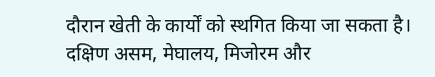दौरान खेती के कार्यों को स्थगित किया जा सकता है।
दक्षिण असम, मेघालय, मिजोरम और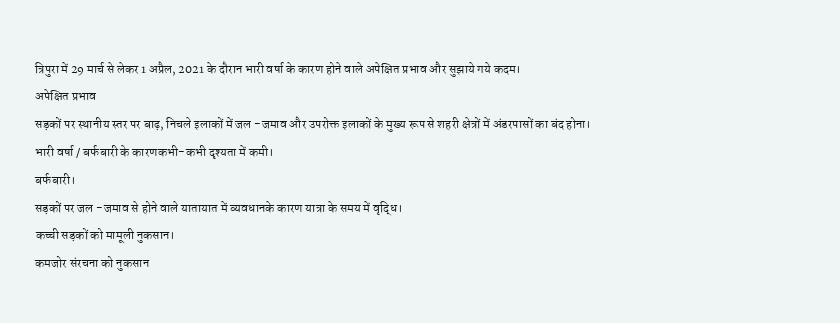त्रिपुरा में 29 मार्च से लेकर 1 अप्रैल, 2021 के दौरान भारी वर्षा के कारण होने वाले अपेक्षित प्रभाव और सुझाये गये कदम।
अपेक्षित प्रभाव
सड़कों पर स्थानीय स्तर पर बाढ़, निचले इलाकों में जल -जमाव और उपरोक्त इलाकों के मुख्य रूप से शहरी क्षेत्रों में अंडरपासों का बंद होना।
भारी वर्षा / बर्फबारी के कारणकभी-कभी दृश्यता में कमी।
बर्फबारी।
सड़कों पर जल -जमाव से होने वाले यातायात में व्यवधानके कारण यात्रा के समय में वृद्धि।
कच्ची सड़कों को मामूली नुकसान।
कमजोर संरचना को नुकसान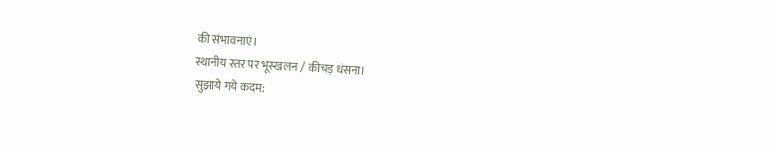की संभावनाएं।
स्थानीय स्तर पर भूस्खलन / कीचड़ धंसना।
सुझाये गये कदम: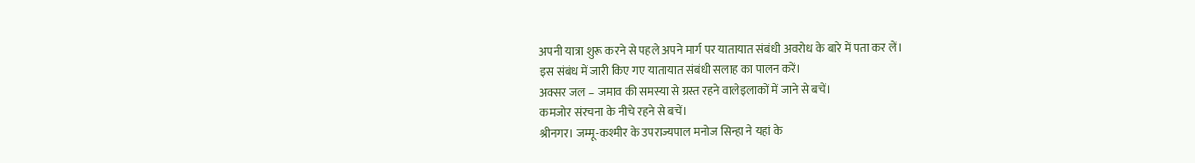अपनी यात्रा शुरू करने से पहले अपने मार्ग पर यातायात संबंधी अवरोध के बारे में पता कर लें।
इस संबंध में जारी किए गए यातायात संबंधी सलाह का पालन करें।
अक्सर जल – जमाव की समस्या से ग्रस्त रहने वालेइलाकों में जाने से बचें।
कमजोर संरचना के नीचे रहने से बचें।
श्रीनगर। जम्मू-कश्मीर के उपराज्यपाल मनोज सिन्हा ने यहां के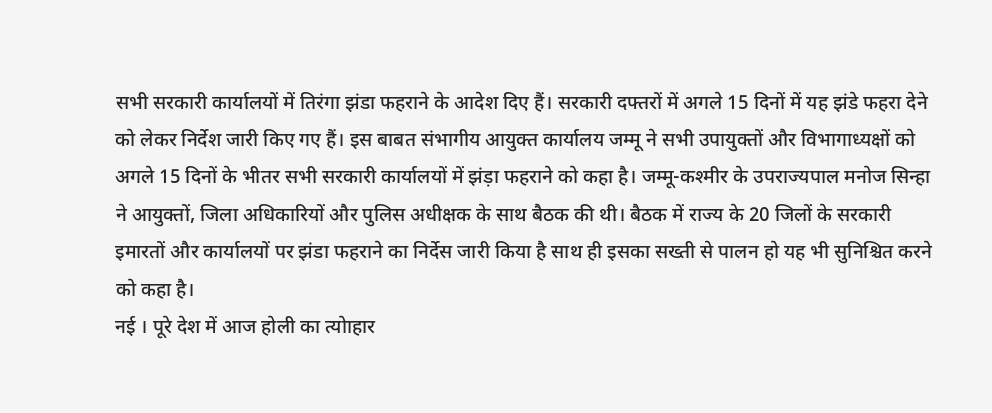सभी सरकारी कार्यालयों में तिरंगा झंडा फहराने के आदेश दिए हैं। सरकारी दफ्तरों में अगले 15 दिनों में यह झंडे फहरा देने को लेकर निर्देश जारी किए गए हैं। इस बाबत संभागीय आयुक्त कार्यालय जम्मू ने सभी उपायुक्तों और विभागाध्यक्षों को अगले 15 दिनों के भीतर सभी सरकारी कार्यालयों में झंड़ा फहराने को कहा है। जम्मू-कश्मीर के उपराज्यपाल मनोज सिन्हा ने आयुक्तों, जिला अधिकारियों और पुलिस अधीक्षक के साथ बैठक की थी। बैठक में राज्य के 20 जिलों के सरकारी इमारतों और कार्यालयों पर झंडा फहराने का निर्देस जारी किया है साथ ही इसका सख्ती से पालन हो यह भी सुनिश्चित करने को कहा है।
नई । पूरे देश में आज होली का त्योाहार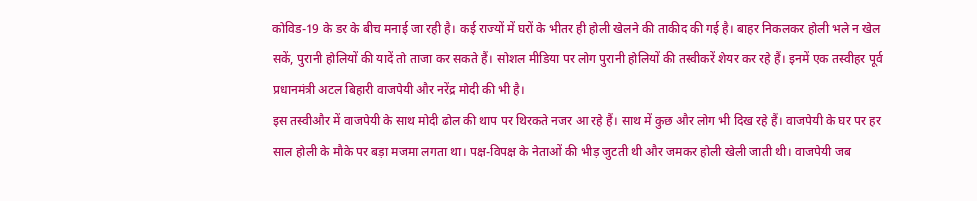कोविड-19 के डर के बीच मनाई जा रही है। कई राज्यों में घरों के भीतर ही होली खेलने की ताकीद की गई है। बाहर निकलकर होली भले न खेल सकें, पुरानी होलियों की यादें तो ताजा कर सकते हैं। सोशल मीडिया पर लोग पुरानी होलियों की तस्वीकरें शेयर कर रहे हैं। इनमें एक तस्वीहर पूर्व प्रधानमंत्री अटल बिहारी वाजपेयी और नरेंद्र मोदी की भी है।
इस तस्वीऔर में वाजपेयी के साथ मोदी ढोल की थाप पर थिरकते नजर आ रहे हैं। साथ में कुछ और लोग भी दिख रहे हैं। वाजपेयी के घर पर हर साल होली के मौके पर बड़ा मजमा लगता था। पक्ष-विपक्ष के नेताओं की भीड़ जुटती थी और जमकर होली खेली जाती थी। वाजपेयी जब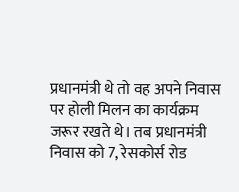प्रधानमंत्री थे तो वह अपने निवास पर होली मिलन का कार्यक्रम जरूर रखते थे। तब प्रधानमंत्री निवास को 7, रेसकोर्स रोड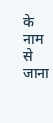के नाम से जाना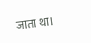जाता था।